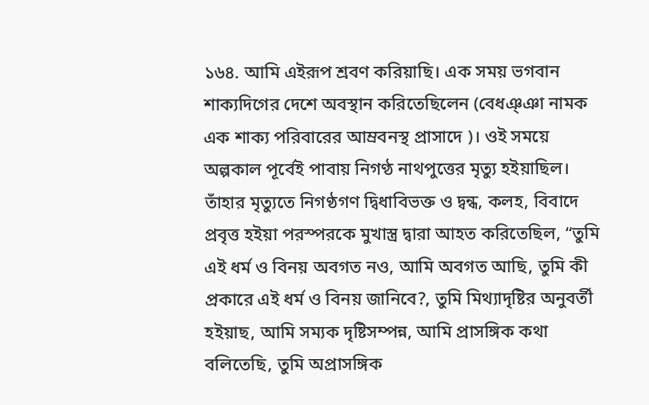১৬৪. আমি এইরূপ শ্রবণ করিয়াছি। এক সময় ভগবান শাক্যদিগের দেশে অবস্থান করিতেছিলেন (বেধঞ্ঞা নামক এক শাক্য পরিবারের আম্রবনস্থ প্রাসাদে )। ওই সময়ে অল্পকাল পূর্বেই পাবায় নিগণ্ঠ নাথপুত্তের মৃত্যু হইয়াছিল। তাঁহার মৃত্যুতে নিগণ্ঠগণ দ্বিধাবিভক্ত ও দ্বন্ধ, কলহ, বিবাদে প্রবৃত্ত হইয়া পরস্পরকে মুখাস্ত্র দ্বারা আহত করিতেছিল, “তুমি এই ধর্ম ও বিনয় অবগত নও, আমি অবগত আছি, তুমি কী প্রকারে এই ধর্ম ও বিনয় জানিবে?, তুমি মিথ্যাদৃষ্টির অনুবর্তী হইয়াছ, আমি সম্যক দৃষ্টিসম্পন্ন, আমি প্রাসঙ্গিক কথা বলিতেছি, তুমি অপ্রাসঙ্গিক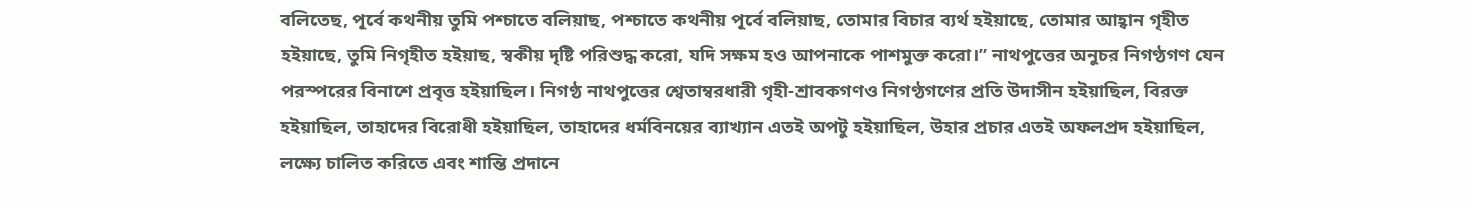বলিতেছ, পূর্বে কথনীয় তুমি পশ্চাতে বলিয়াছ, পশ্চাতে কথনীয় পূর্বে বলিয়াছ, তোমার বিচার ব্যর্থ হইয়াছে, তোমার আহ্বান গৃহীত হইয়াছে, তুমি নিগৃহীত হইয়াছ, স্বকীয় দৃষ্টি পরিশুদ্ধ করো, যদি সক্ষম হও আপনাকে পাশমুক্ত করো।” নাথপুত্তের অনুচর নিগণ্ঠগণ যেন পরস্পরের বিনাশে প্রবৃত্ত হইয়াছিল। নিগণ্ঠ নাথপুত্তের শ্বেতাম্বরধারী গৃহী-শ্রাবকগণও নিগণ্ঠগণের প্রতি উদাসীন হইয়াছিল, বিরক্ত হইয়াছিল, তাহাদের বিরোধী হইয়াছিল, তাহাদের ধর্মবিনয়ের ব্যাখ্যান এতই অপটু হইয়াছিল, উহার প্রচার এতই অফলপ্রদ হইয়াছিল, লক্ষ্যে চালিত করিতে এবং শান্তি প্রদানে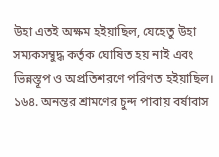উহা এতই অক্ষম হইয়াছিল, যেহেতু উহা সম্যকসম্বুদ্ধ কর্তৃক ঘোষিত হয় নাই এবং ভিন্নস্তূপ ও অপ্রতিশরণে পরিণত হইয়াছিল।
১৬৪. অনন্তর শ্রামণের চুন্দ পাবায় বর্ষাবাস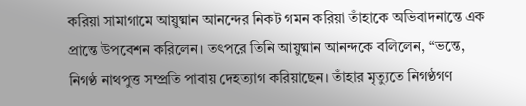করিয়া সামাগামে আয়ুষ্মান আনন্দের নিকট গমন করিয়া তাঁহাকে অভিবাদনান্তে এক প্রান্তে উপবেশন করিলেন। তৎপরে তিনি আয়ুষ্মান আনন্দকে বলিলেন, “ভন্তে, নিগণ্ঠ নাথপুত্ত সম্প্রতি পাবায় দেহত্যাগ করিয়াছেন। তাঁহার মৃত্যুতে নিগণ্ঠগণ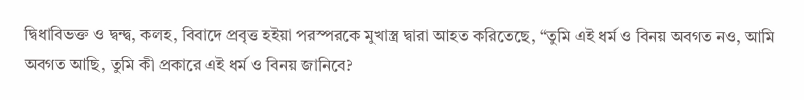দ্বিধাবিভক্ত ও দ্বন্দ্ব, কলহ, বিবাদে প্রবৃত্ত হইয়া পরস্পরকে মুখাস্ত্র দ্বারা আহত করিতেছে, “তুমি এই ধর্ম ও বিনয় অবগত নও, আমি অবগত আছি, তুমি কী প্রকারে এই ধর্ম ও বিনয় জানিবে?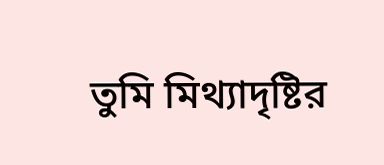তুমি মিথ্যাদৃষ্টির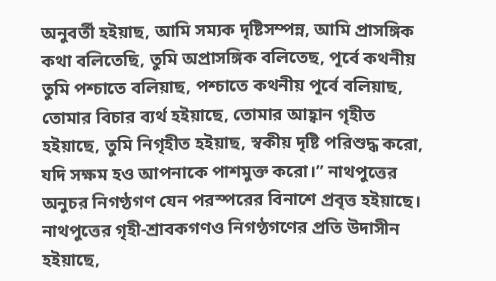অনুবর্তী হইয়াছ, আমি সম্যক দৃষ্টিসম্পন্ন, আমি প্রাসঙ্গিক কথা বলিতেছি, তুমি অপ্রাসঙ্গিক বলিতেছ, পূর্বে কথনীয় তুমি পশ্চাতে বলিয়াছ, পশ্চাতে কথনীয় পূর্বে বলিয়াছ, তোমার বিচার ব্যর্থ হইয়াছে, তোমার আহ্বান গৃহীত হইয়াছে, তুমি নিগৃহীত হইয়াছ, স্বকীয় দৃষ্টি পরিশুদ্ধ করো, যদি সক্ষম হও আপনাকে পাশমুক্ত করো।” নাথপুত্তের অনুচর নিগণ্ঠগণ যেন পরস্পরের বিনাশে প্রবৃত্ত হইয়াছে। নাথপুত্তের গৃহী-শ্রাবকগণও নিগণ্ঠগণের প্রতি উদাসীন হইয়াছে,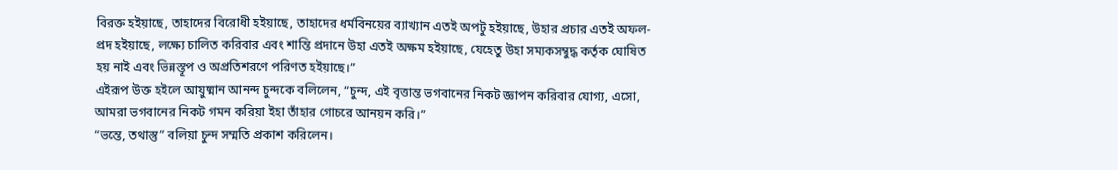বিরক্ত হইয়াছে, তাহাদের বিরোধী হইয়াছে, তাহাদের ধর্মবিনয়ের ব্যাখ্যান এতই অপটু হইয়াছে, উহার প্রচার এতই অফল-প্রদ হইয়াছে, লক্ষ্যে চালিত করিবার এবং শান্তি প্রদানে উহা এতই অক্ষম হইয়াছে, যেহেতু উহা সম্যকসম্বুদ্ধ কর্তৃক ঘোষিত হয় নাই এবং ভিন্নস্তূপ ও অপ্রতিশরণে পরিণত হইয়াছে।”
এইরূপ উক্ত হইলে আয়ুষ্মান আনন্দ চুন্দকে বলিলেন, “চুন্দ, এই বৃত্তান্ত ভগবানের নিকট জ্ঞাপন করিবার যোগ্য, এসো, আমরা ভগবানের নিকট গমন করিয়া ইহা তাঁহার গোচরে আনয়ন করি।”
“ভন্তে, তথাস্তু” বলিয়া চুন্দ সম্মতি প্রকাশ করিলেন।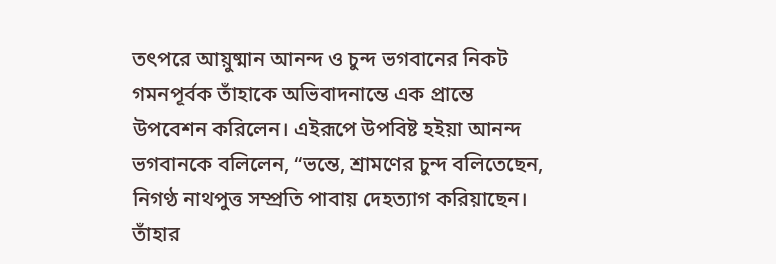তৎপরে আয়ুষ্মান আনন্দ ও চুন্দ ভগবানের নিকট গমনপূর্বক তাঁহাকে অভিবাদনান্তে এক প্রান্তে উপবেশন করিলেন। এইরূপে উপবিষ্ট হইয়া আনন্দ ভগবানকে বলিলেন, “ভন্তে, শ্রামণের চুন্দ বলিতেছেন, নিগণ্ঠ নাথপুত্ত সম্প্রতি পাবায় দেহত্যাগ করিয়াছেন। তাঁহার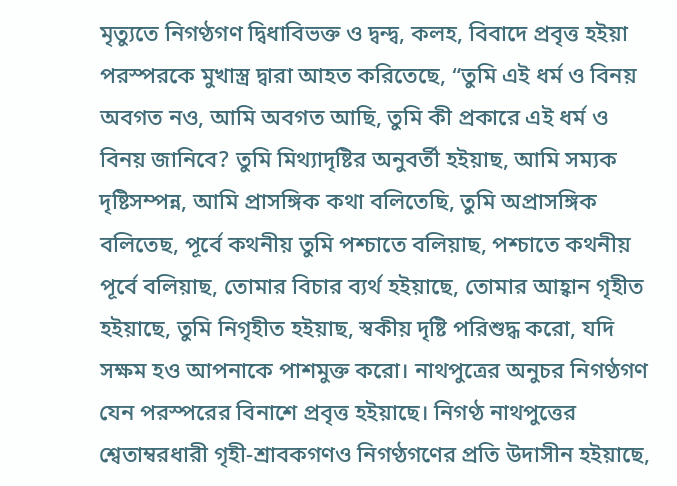মৃত্যুতে নিগণ্ঠগণ দ্বিধাবিভক্ত ও দ্বন্দ্ব, কলহ, বিবাদে প্রবৃত্ত হইয়া পরস্পরকে মুখাস্ত্র দ্বারা আহত করিতেছে, “তুমি এই ধর্ম ও বিনয় অবগত নও, আমি অবগত আছি, তুমি কী প্রকারে এই ধর্ম ও বিনয় জানিবে? তুমি মিথ্যাদৃষ্টির অনুবর্তী হইয়াছ, আমি সম্যক দৃষ্টিসম্পন্ন, আমি প্রাসঙ্গিক কথা বলিতেছি, তুমি অপ্রাসঙ্গিক বলিতেছ, পূর্বে কথনীয় তুমি পশ্চাতে বলিয়াছ, পশ্চাতে কথনীয় পূর্বে বলিয়াছ, তোমার বিচার ব্যর্থ হইয়াছে, তোমার আহ্বান গৃহীত হইয়াছে, তুমি নিগৃহীত হইয়াছ, স্বকীয় দৃষ্টি পরিশুদ্ধ করো, যদি সক্ষম হও আপনাকে পাশমুক্ত করো। নাথপুত্রের অনুচর নিগণ্ঠগণ যেন পরস্পরের বিনাশে প্রবৃত্ত হইয়াছে। নিগণ্ঠ নাথপুত্তের শ্বেতাম্বরধারী গৃহী-শ্রাবকগণও নিগণ্ঠগণের প্রতি উদাসীন হইয়াছে,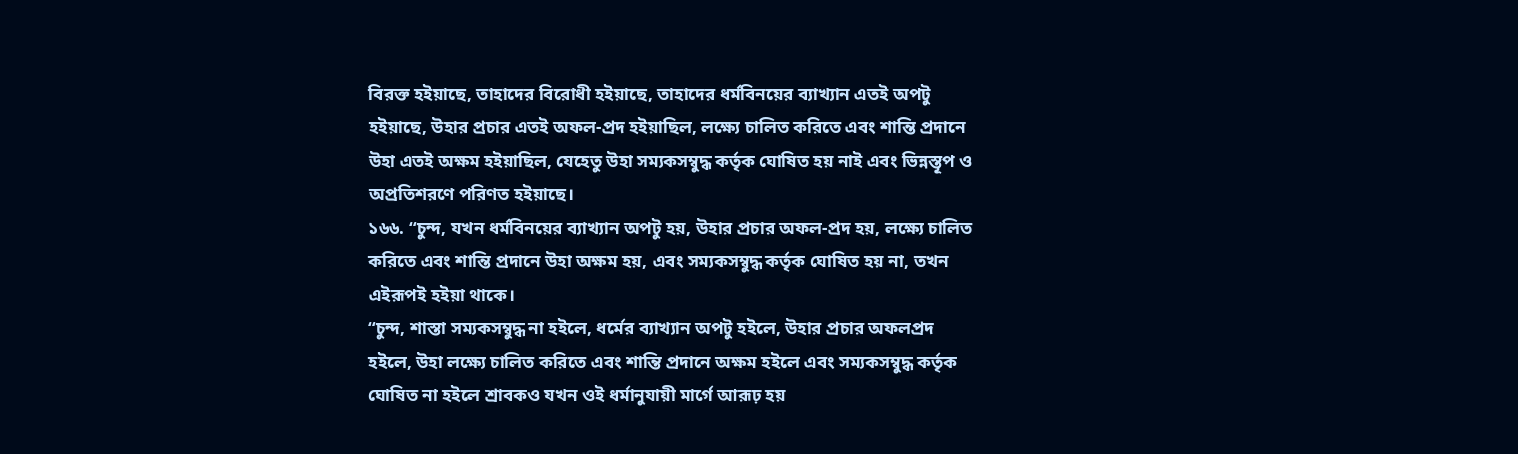বিরক্ত হইয়াছে, তাহাদের বিরোধী হইয়াছে, তাহাদের ধর্মবিনয়ের ব্যাখ্যান এতই অপটু হইয়াছে, উহার প্রচার এতই অফল-প্রদ হইয়াছিল, লক্ষ্যে চালিত করিতে এবং শান্তি প্রদানে উহা এতই অক্ষম হইয়াছিল, যেহেতু উহা সম্যকসম্বুদ্ধ কর্তৃক ঘোষিত হয় নাই এবং ভিন্নস্তূপ ও অপ্রতিশরণে পরিণত হইয়াছে।
১৬৬. “চুন্দ, যখন ধর্মবিনয়ের ব্যাখ্যান অপটু হয়, উহার প্রচার অফল-প্রদ হয়, লক্ষ্যে চালিত করিতে এবং শান্তি প্রদানে উহা অক্ষম হয়, এবং সম্যকসম্বুদ্ধ কর্তৃক ঘোষিত হয় না, তখন এইরূপই হইয়া থাকে।
“চুন্দ, শাস্তা সম্যকসম্বুদ্ধ না হইলে, ধর্মের ব্যাখ্যান অপটু হইলে, উহার প্রচার অফলপ্রদ হইলে, উহা লক্ষ্যে চালিত করিতে এবং শান্তি প্রদানে অক্ষম হইলে এবং সম্যকসম্বুদ্ধ কর্তৃক ঘোষিত না হইলে শ্রাবকও যখন ওই ধর্মানুযায়ী মার্গে আরূঢ় হয়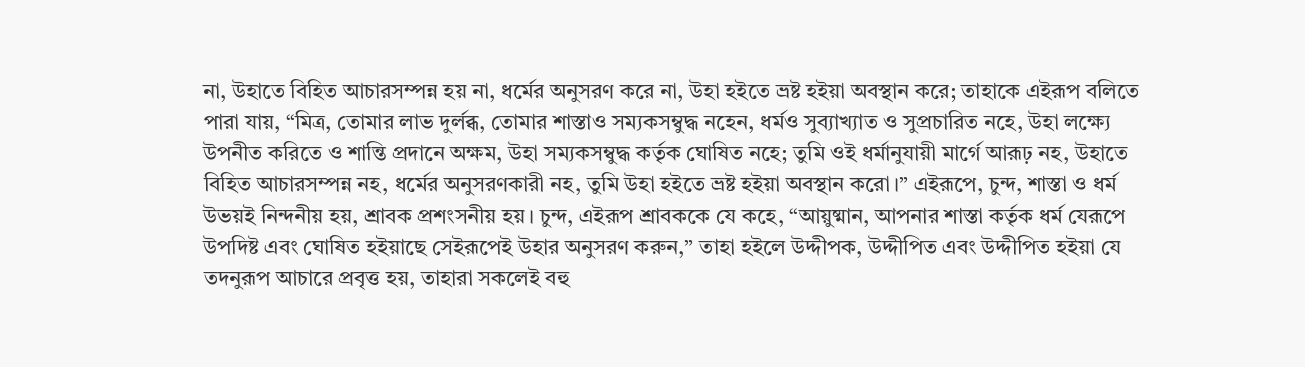না, উহাতে বিহিত আচারসম্পন্ন হয় না, ধর্মের অনুসরণ করে না, উহা হইতে ভ্রষ্ট হইয়া অবস্থান করে; তাহাকে এইরূপ বলিতে পারা যায়, “মিত্র, তোমার লাভ দুর্লব্ধ, তোমার শাস্তাও সম্যকসম্বুদ্ধ নহেন, ধর্মও সুব্যাখ্যাত ও সুপ্রচারিত নহে, উহা লক্ষ্যে উপনীত করিতে ও শান্তি প্রদানে অক্ষম, উহা সম্যকসম্বুদ্ধ কর্তৃক ঘোষিত নহে; তুমি ওই ধর্মানুযায়ী মার্গে আরূঢ় নহ, উহাতে বিহিত আচারসম্পন্ন নহ, ধর্মের অনুসরণকারী নহ, তুমি উহা হইতে ভ্রষ্ট হইয়া অবস্থান করো।” এইরূপে, চুন্দ, শাস্তা ও ধর্ম উভয়ই নিন্দনীয় হয়, শ্রাবক প্রশংসনীয় হয়। চুন্দ, এইরূপ শ্রাবককে যে কহে, “আয়ুষ্মান, আপনার শাস্তা কর্তৃক ধর্ম যেরূপে উপদিষ্ট এবং ঘোষিত হইয়াছে সেইরূপেই উহার অনুসরণ করুন,” তাহা হইলে উদ্দীপক, উদ্দীপিত এবং উদ্দীপিত হইয়া যে তদনুরূপ আচারে প্রবৃত্ত হয়, তাহারা সকলেই বহু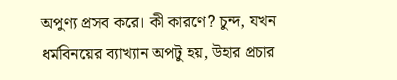অপুণ্য প্রসব করে। কী কারণে? চুন্দ, যখন ধর্মবিনয়ের ব্যাখ্যান অপটু হয়, উহার প্রচার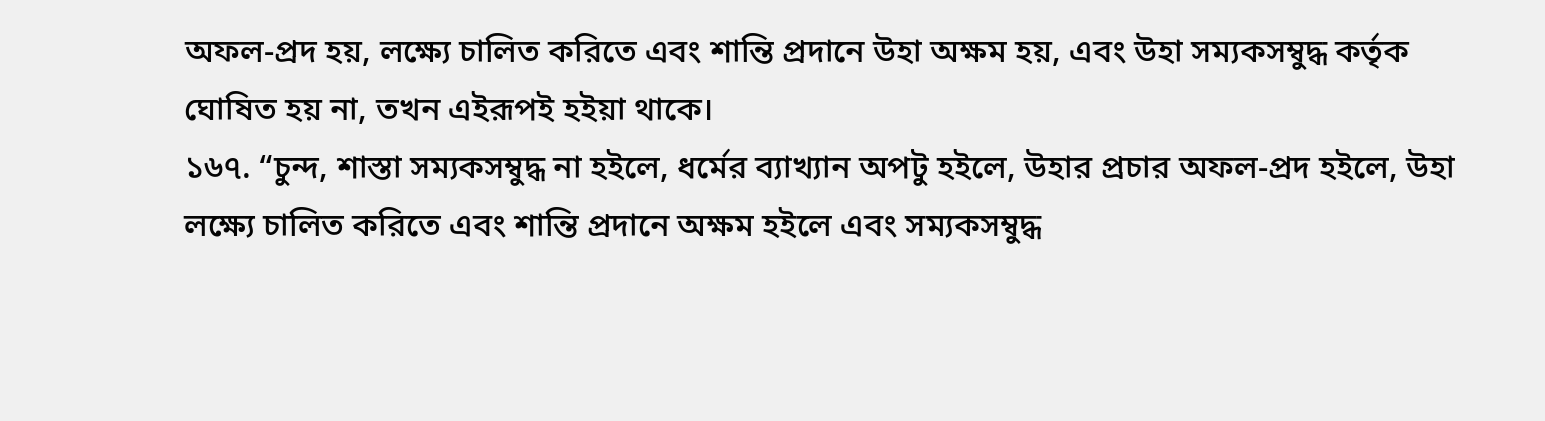অফল-প্রদ হয়, লক্ষ্যে চালিত করিতে এবং শান্তি প্রদানে উহা অক্ষম হয়, এবং উহা সম্যকসম্বুদ্ধ কর্তৃক ঘোষিত হয় না, তখন এইরূপই হইয়া থাকে।
১৬৭. “চুন্দ, শাস্তা সম্যকসম্বুদ্ধ না হইলে, ধর্মের ব্যাখ্যান অপটু হইলে, উহার প্রচার অফল-প্রদ হইলে, উহা লক্ষ্যে চালিত করিতে এবং শান্তি প্রদানে অক্ষম হইলে এবং সম্যকসম্বুদ্ধ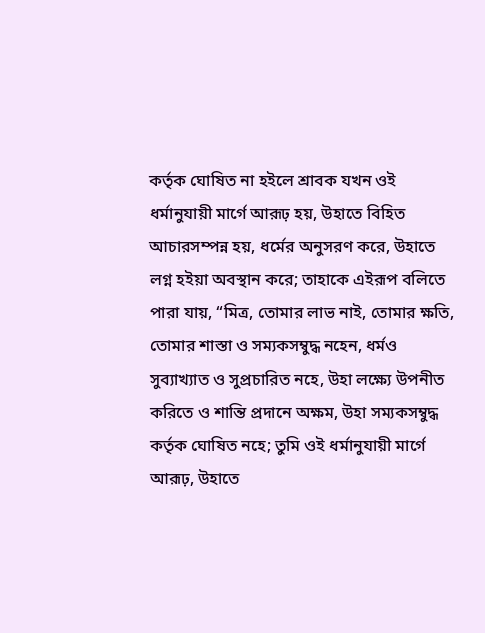কর্তৃক ঘোষিত না হইলে শ্রাবক যখন ওই ধর্মানুযায়ী মার্গে আরূঢ় হয়, উহাতে বিহিত আচারসম্পন্ন হয়, ধর্মের অনুসরণ করে, উহাতে লগ্ন হইয়া অবস্থান করে; তাহাকে এইরূপ বলিতে পারা যায়, “মিত্র, তোমার লাভ নাই, তোমার ক্ষতি, তোমার শাস্তা ও সম্যকসম্বুদ্ধ নহেন, ধর্মও সুব্যাখ্যাত ও সুপ্রচারিত নহে, উহা লক্ষ্যে উপনীত করিতে ও শান্তি প্রদানে অক্ষম, উহা সম্যকসম্বুদ্ধ কর্তৃক ঘোষিত নহে; তুমি ওই ধর্মানুযায়ী মার্গে আরূঢ়, উহাতে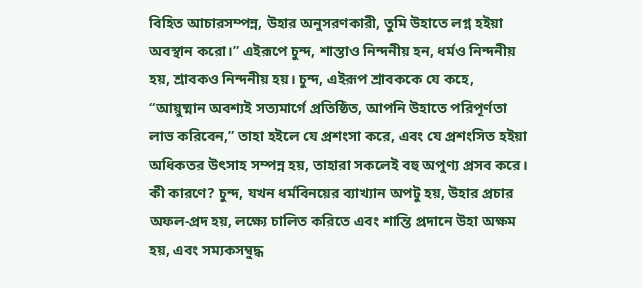বিহিত আচারসম্পন্ন, উহার অনুসরণকারী, তুমি উহাতে লগ্ন হইয়া অবস্থান করো।” এইরূপে চুন্দ, শাস্তাও নিন্দনীয় হন, ধর্মও নিন্দনীয় হয়, শ্রাবকও নিন্দনীয় হয়। চুন্দ, এইরূপ শ্রাবককে যে কহে, “আয়ুষ্মান অবশ্যই সত্যমার্গে প্রতিষ্ঠিত, আপনি উহাতে পরিপূর্ণতা লাভ করিবেন,” তাহা হইলে যে প্রশংসা করে, এবং যে প্রশংসিত হইয়া অধিকতর উৎসাহ সম্পন্ন হয়, তাহারা সকলেই বহু অপুণ্য প্রসব করে। কী কারণে? চুন্দ, যখন ধর্মবিনয়ের ব্যাখ্যান অপটু হয়, উহার প্রচার অফল-প্রদ হয়, লক্ষ্যে চালিত করিতে এবং শান্তি প্রদানে উহা অক্ষম হয়, এবং সম্যকসম্বুদ্ধ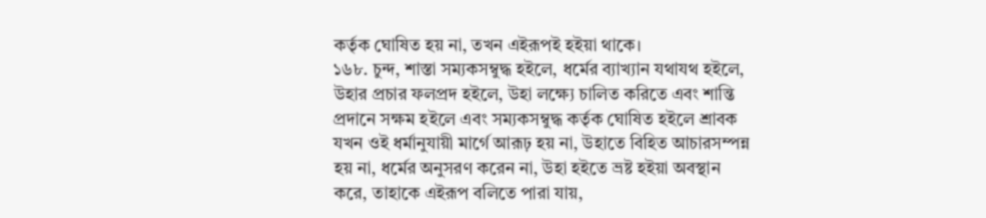কর্তৃক ঘোষিত হয় না, তখন এইরূপই হইয়া থাকে।
১৬৮. চুন্দ, শাস্তা সম্যকসম্বুদ্ধ হইলে, ধর্মের ব্যাখ্যান যথাযথ হইলে, উহার প্রচার ফলপ্রদ হইলে, উহা লক্ষ্যে চালিত করিতে এবং শান্তি প্রদানে সক্ষম হইলে এবং সম্যকসম্বুদ্ধ কর্তৃক ঘোষিত হইলে শ্রাবক যখন ওই ধর্মানুযায়ী মার্গে আরূঢ় হয় না, উহাতে বিহিত আচারসম্পন্ন হয় না, ধর্মের অনুসরণ করেন না, উহা হইতে ভ্রষ্ট হইয়া অবস্থান করে, তাহাকে এইরূপ বলিতে পারা যায়,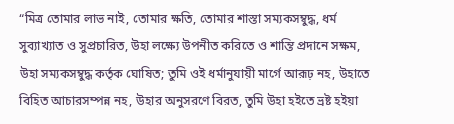“মিত্র তোমার লাভ নাই, তোমার ক্ষতি, তোমার শাস্তা সম্যকসম্বুদ্ধ, ধর্ম সুব্যাখ্যাত ও সুপ্রচারিত, উহা লক্ষ্যে উপনীত করিতে ও শান্তি প্রদানে সক্ষম, উহা সম্যকসম্বুদ্ধ কর্তৃক ঘোষিত; তুমি ওই ধর্মানুযায়ী মার্গে আরূঢ় নহ, উহাতে বিহিত আচারসম্পন্ন নহ, উহার অনুসরণে বিরত, তুমি উহা হইতে ভ্রষ্ট হইয়া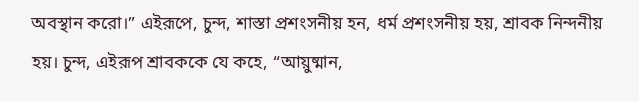অবস্থান করো।” এইরূপে, চুন্দ, শাস্তা প্রশংসনীয় হন, ধর্ম প্রশংসনীয় হয়, শ্রাবক নিন্দনীয় হয়। চুন্দ, এইরূপ শ্রাবককে যে কহে, “আয়ুষ্মান,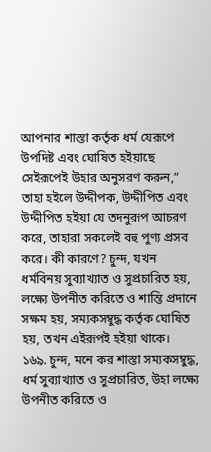আপনার শাস্তা কর্তৃক ধর্ম যেরূপে উপদিষ্ট এবং ঘোষিত হইয়াছে সেইরূপেই উহার অনুসরণ করুন,” তাহা হইলে উদ্দীপক, উদ্দীপিত এবং উদ্দীপিত হইয়া যে তদনুরূপ আচরণ করে, তাহারা সকলেই বহু পুণ্য প্রসব করে। কী কারণে? চুন্দ, যখন ধর্মবিনয় সুব্যাখ্যাত ও সুপ্রচারিত হয়, লক্ষ্যে উপনীত করিতে ও শান্তি প্রদানে সক্ষম হয়, সম্যকসম্বুদ্ধ কর্তৃক ঘোষিত হয়, তখন এইরূপই হইয়া থাকে।
১৬৯. চুন্দ, মনে কর শাস্তা সম্যকসম্বুদ্ধ, ধর্ম সুব্যাখ্যাত ও সুপ্রচারিত, উহা লক্ষ্যে উপনীত করিতে ও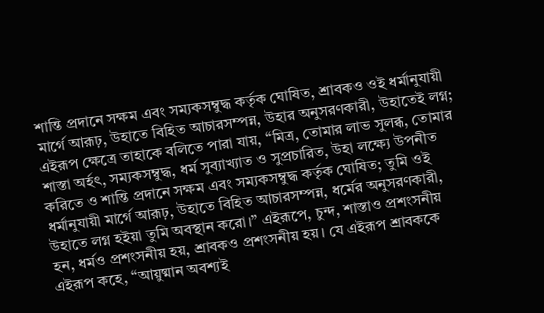শান্তি প্রদানে সক্ষম এবং সম্যকসম্বুদ্ধ কর্তৃক ঘোষিত, শ্রাবকও ওই ধর্মানুযায়ী মার্গে আরূঢ়, উহাতে বিহিত আচারসম্পন্ন, উহার অনুসরণকারী, উহাতেই লগ্ন; এইরূপ ক্ষেত্রে তাহাকে বলিতে পারা যায়, “মিত্র, তোমার লাভ সুলব্ধ, তোমার শাস্তা অর্হৎ, সম্যকসম্বুদ্ধ, ধর্ম সুব্যাখ্যাত ও সুপ্রচারিত, উহা লক্ষ্যে উপনীত করিতে ও শান্তি প্রদানে সক্ষম এবং সম্যকসম্বুদ্ধ কর্তৃক ঘোষিত; তুমি ওই ধর্মানুযায়ী মার্গে আরূঢ়, উহাতে বিহিত আচারসম্পন্ন, ধর্মের অনুসরণকারী, উহাতে লগ্ন হইয়া তুমি অবস্থান করো।” এইরূপে, চুন্দ, শাস্তাও প্রশংসনীয় হন, ধর্মও প্রশংসনীয় হয়, শ্রাবকও প্রশংসনীয় হয়। যে এইরূপ শ্রাবককে এইরূপ কহে, “আয়ুষ্মান অবশ্যই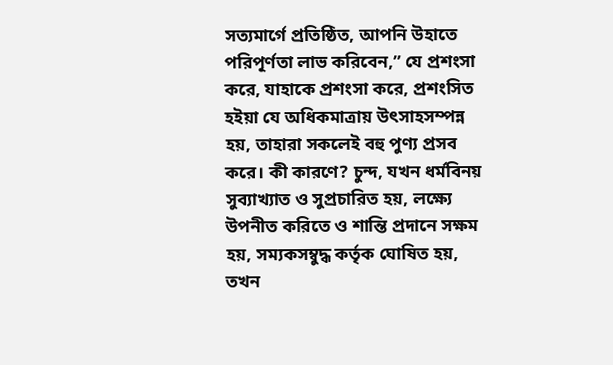সত্যমার্গে প্রতিষ্ঠিত, আপনি উহাতে পরিপূর্ণতা লাভ করিবেন,” যে প্রশংসা করে, যাহাকে প্রশংসা করে, প্রশংসিত হইয়া যে অধিকমাত্রায় উৎসাহসম্পন্ন হয়, তাহারা সকলেই বহু পুণ্য প্রসব করে। কী কারণে? চুন্দ, যখন ধর্মবিনয় সুব্যাখ্যাত ও সুপ্রচারিত হয়, লক্ষ্যে উপনীত করিতে ও শান্তি প্রদানে সক্ষম হয়, সম্যকসম্বুদ্ধ কর্তৃক ঘোষিত হয়, তখন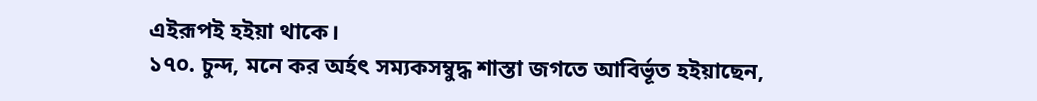এইরূপই হইয়া থাকে।
১৭০. চুন্দ, মনে কর অর্হৎ সম্যকসম্বুদ্ধ শাস্তা জগতে আবির্ভূত হইয়াছেন,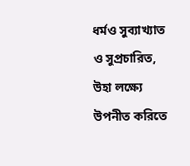ধর্মও সুব্যাখ্যাত ও সুপ্রচারিত, উহা লক্ষ্যে উপনীত করিতে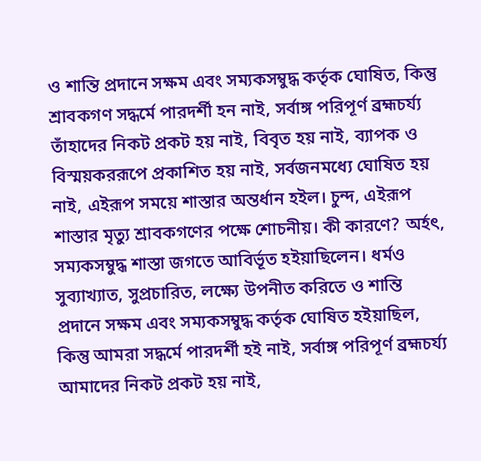ও শান্তি প্রদানে সক্ষম এবং সম্যকসম্বুদ্ধ কর্তৃক ঘোষিত, কিন্তু শ্রাবকগণ সদ্ধর্মে পারদর্শী হন নাই, সর্বাঙ্গ পরিপূর্ণ ব্রহ্মচর্য্য তাঁহাদের নিকট প্রকট হয় নাই, বিবৃত হয় নাই, ব্যাপক ও বিস্ময়কররূপে প্রকাশিত হয় নাই, সর্বজনমধ্যে ঘোষিত হয় নাই, এইরূপ সময়ে শাস্তার অন্তর্ধান হইল। চুন্দ, এইরূপ শাস্তার মৃত্যু শ্রাবকগণের পক্ষে শোচনীয়। কী কারণে? অর্হৎ, সম্যকসম্বুদ্ধ শাস্তা জগতে আবির্ভূত হইয়াছিলেন। ধর্মও সুব্যাখ্যাত, সুপ্রচারিত, লক্ষ্যে উপনীত করিতে ও শান্তি প্রদানে সক্ষম এবং সম্যকসম্বুদ্ধ কর্তৃক ঘোষিত হইয়াছিল, কিন্তু আমরা সদ্ধর্মে পারদর্শী হই নাই, সর্বাঙ্গ পরিপূর্ণ ব্রহ্মচর্য্য আমাদের নিকট প্রকট হয় নাই,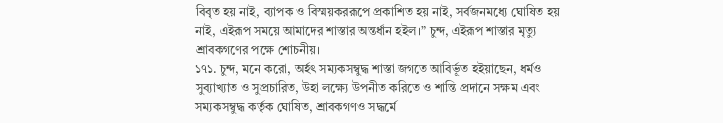বিবৃত হয় নাই, ব্যাপক ও বিস্ময়কররূপে প্রকাশিত হয় নাই, সর্বজনমধ্যে ঘোষিত হয় নাই, এইরূপ সময়ে আমাদের শাস্তার অন্তর্ধান হইল।” চুন্দ, এইরূপ শাস্তার মৃত্যু শ্রাবকগণের পক্ষে শোচনীয়।
১৭১. চুন্দ, মনে করো, অর্হৎ সম্যকসম্বুদ্ধ শাস্তা জগতে আবির্ভূত হইয়াছেন, ধর্মও সুব্যাখ্যাত ও সুপ্রচারিত, উহা লক্ষ্যে উপনীত করিতে ও শান্তি প্রদানে সক্ষম এবং সম্যকসম্বুদ্ধ কর্তৃক ঘোষিত, শ্রাবকগণও সদ্ধর্মে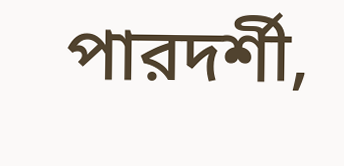পারদর্শী,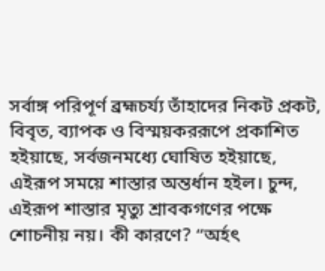সর্বাঙ্গ পরিপূর্ণ ব্রহ্মচর্য্য তাঁহাদের নিকট প্রকট, বিবৃত, ব্যাপক ও বিস্ময়কররূপে প্রকাশিত হইয়াছে, সর্বজনমধ্যে ঘোষিত হইয়াছে, এইরূপ সময়ে শাস্তার অন্তর্ধান হইল। চুন্দ, এইরূপ শাস্তার মৃত্যু শ্রাবকগণের পক্ষে শোচনীয় নয়। কী কারণে? “অর্হৎ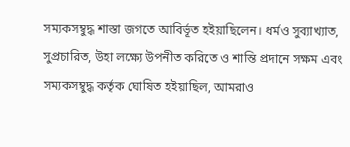সম্যকসম্বুদ্ধ শাস্তা জগতে আবির্ভূত হইয়াছিলেন। ধর্মও সুব্যাখ্যাত, সুপ্রচারিত, উহা লক্ষ্যে উপনীত করিতে ও শান্তি প্রদানে সক্ষম এবং সম্যকসম্বুদ্ধ কর্তৃক ঘোষিত হইয়াছিল, আমরাও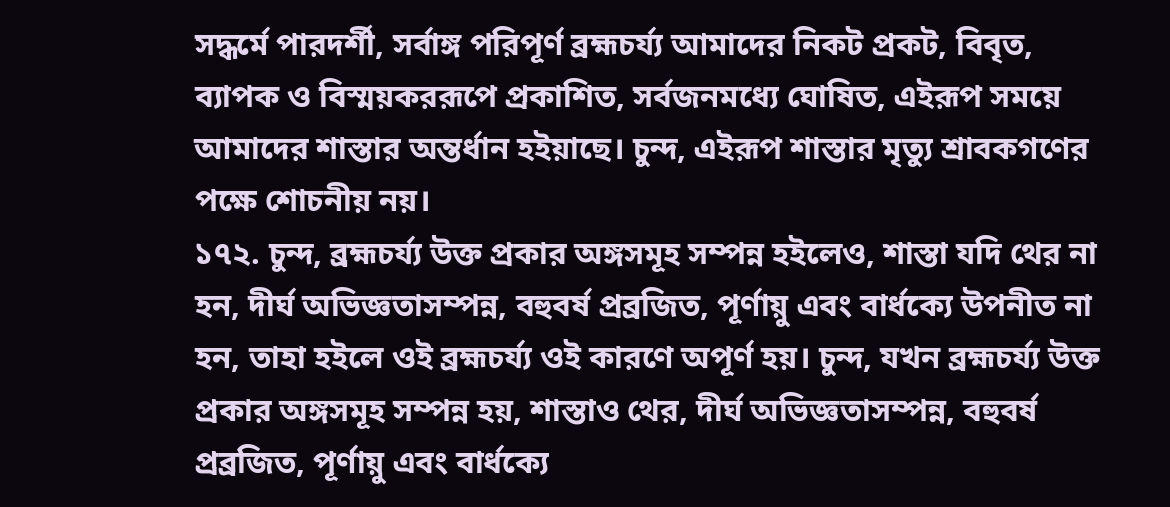সদ্ধর্মে পারদর্শী, সর্বাঙ্গ পরিপূর্ণ ব্রহ্মচর্য্য আমাদের নিকট প্রকট, বিবৃত, ব্যাপক ও বিস্ময়কররূপে প্রকাশিত, সর্বজনমধ্যে ঘোষিত, এইরূপ সময়ে আমাদের শাস্তার অন্তর্ধান হইয়াছে। চুন্দ, এইরূপ শাস্তার মৃত্যু শ্রাবকগণের পক্ষে শোচনীয় নয়।
১৭২. চুন্দ, ব্রহ্মচর্য্য উক্ত প্রকার অঙ্গসমূহ সম্পন্ন হইলেও, শাস্তা যদি থের না হন, দীর্ঘ অভিজ্ঞতাসম্পন্ন, বহুবর্ষ প্রব্রজিত, পূর্ণায়ু এবং বার্ধক্যে উপনীত না হন, তাহা হইলে ওই ব্রহ্মচর্য্য ওই কারণে অপূর্ণ হয়। চুন্দ, যখন ব্রহ্মচর্য্য উক্ত প্রকার অঙ্গসমূহ সম্পন্ন হয়, শাস্তাও থের, দীর্ঘ অভিজ্ঞতাসম্পন্ন, বহুবর্ষ প্রব্রজিত, পূর্ণায়ু এবং বার্ধক্যে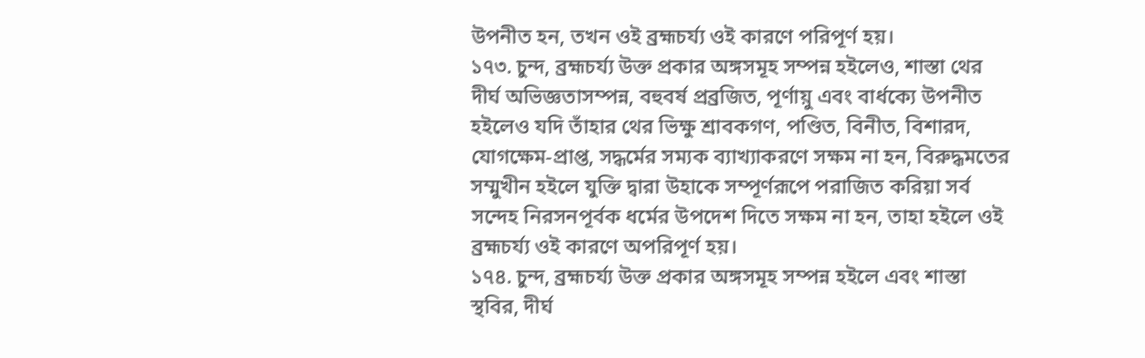উপনীত হন, তখন ওই ব্রহ্মচর্য্য ওই কারণে পরিপূর্ণ হয়।
১৭৩. চুন্দ, ব্রহ্মচর্য্য উক্ত প্রকার অঙ্গসমূহ সম্পন্ন হইলেও, শাস্তা থের দীর্ঘ অভিজ্ঞতাসম্পন্ন, বহুবর্ষ প্রব্রজিত, পূর্ণায়ু এবং বার্ধক্যে উপনীত হইলেও যদি তাঁহার থের ভিক্ষু শ্রাবকগণ, পণ্ডিত, বিনীত, বিশারদ, যোগক্ষেম-প্রাপ্ত, সদ্ধর্মের সম্যক ব্যাখ্যাকরণে সক্ষম না হন, বিরুদ্ধমতের সম্মুখীন হইলে যুক্তি দ্বারা উহাকে সম্পূর্ণরূপে পরাজিত করিয়া সর্ব সন্দেহ নিরসনপূর্বক ধর্মের উপদেশ দিতে সক্ষম না হন, তাহা হইলে ওই ব্রহ্মচর্য্য ওই কারণে অপরিপূর্ণ হয়।
১৭৪. চুন্দ, ব্রহ্মচর্য্য উক্ত প্রকার অঙ্গসমূহ সম্পন্ন হইলে এবং শাস্তা স্থবির, দীর্ঘ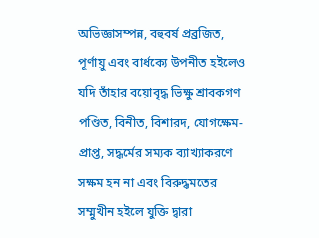অভিজ্ঞাসম্পন্ন, বহুবর্ষ প্রব্রজিত, পূর্ণায়ু এবং বার্ধক্যে উপনীত হইলেও যদি তাঁহার বয়োবৃদ্ধ ভিক্ষু শ্রাবকগণ পণ্ডিত, বিনীত, বিশারদ, যোগক্ষেম-প্রাপ্ত, সদ্ধর্মের সম্যক ব্যাখ্যাকরণে সক্ষম হন না এবং বিরুদ্ধমতের সম্মুখীন হইলে যুক্তি দ্বারা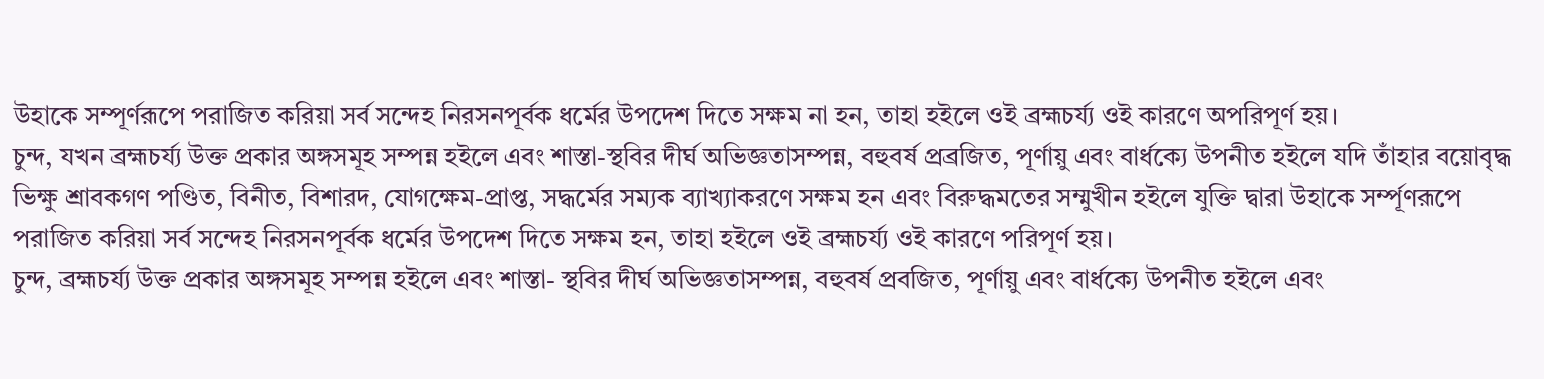উহাকে সম্পূর্ণরূপে পরাজিত করিয়া সর্ব সন্দেহ নিরসনপূর্বক ধর্মের উপদেশ দিতে সক্ষম না হন, তাহা হইলে ওই ব্রহ্মচর্য্য ওই কারণে অপরিপূর্ণ হয়।
চুন্দ, যখন ব্রহ্মচর্য্য উক্ত প্রকার অঙ্গসমূহ সম্পন্ন হইলে এবং শাস্তা-স্থবির দীর্ঘ অভিজ্ঞতাসম্পন্ন, বহুবর্ষ প্রব্রজিত, পূর্ণায়ু এবং বার্ধক্যে উপনীত হইলে যদি তাঁহার বয়োবৃদ্ধ ভিক্ষু শ্রাবকগণ পণ্ডিত, বিনীত, বিশারদ, যোগক্ষেম-প্রাপ্ত, সদ্ধর্মের সম্যক ব্যাখ্যাকরণে সক্ষম হন এবং বিরুদ্ধমতের সম্মুখীন হইলে যুক্তি দ্বারা উহাকে সর্ম্পূণরূপে পরাজিত করিয়া সর্ব সন্দেহ নিরসনপূর্বক ধর্মের উপদেশ দিতে সক্ষম হন, তাহা হইলে ওই ব্রহ্মচর্য্য ওই কারণে পরিপূর্ণ হয়।
চুন্দ, ব্রহ্মচর্য্য উক্ত প্রকার অঙ্গসমূহ সম্পন্ন হইলে এবং শাস্তা- স্থবির দীর্ঘ অভিজ্ঞতাসম্পন্ন, বহুবর্ষ প্রবজিত, পূর্ণায়ু এবং বার্ধক্যে উপনীত হইলে এবং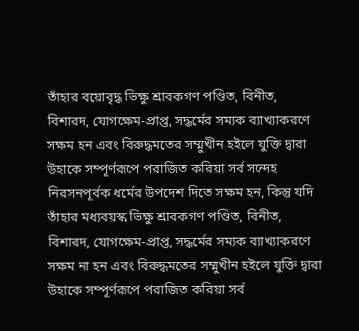তাঁহার বয়োবৃদ্ধ ভিক্ষু শ্রাবকগণ পণ্ডিত, বিনীত, বিশারদ, যোগক্ষেম-প্রাপ্ত, সদ্ধর্মের সম্যক ব্যাখ্যাকরণে সক্ষম হন এবং বিরুদ্ধমতের সম্মুখীন হইলে যুক্তি দ্বারা উহাকে সম্পূর্ণরূপে পরাজিত করিয়া সর্ব সন্দেহ নিরসনপূর্বক ধর্মের উপদেশ দিতে সক্ষম হন, কিন্তু যদি তাঁহার মধ্যবয়স্ক ভিক্ষু শ্রাবকগণ পণ্ডিত, বিনীত, বিশারদ, যোগক্ষেম-প্রাপ্ত, সদ্ধর্মের সম্যক ব্যাখ্যাকরণে সক্ষম না হন এবং বিরুদ্ধমতের সম্মুখীন হইলে যুক্তি দ্বারা উহাকে সম্পূর্ণরূপে পরাজিত করিয়া সর্ব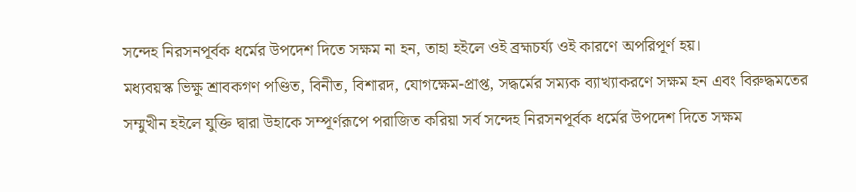সন্দেহ নিরসনপূর্বক ধর্মের উপদেশ দিতে সক্ষম না হন, তাহা হইলে ওই ব্রহ্মচর্য্য ওই কারণে অপরিপূর্ণ হয়।
মধ্যবয়স্ক ভিক্ষু শ্রাবকগণ পণ্ডিত, বিনীত, বিশারদ, যোগক্ষেম-প্রাপ্ত, সদ্ধর্মের সম্যক ব্যাখ্যাকরণে সক্ষম হন এবং বিরুদ্ধমতের সম্মুখীন হইলে যুক্তি দ্বারা উহাকে সম্পূর্ণরূপে পরাজিত করিয়া সর্ব সন্দেহ নিরসনপূর্বক ধর্মের উপদেশ দিতে সক্ষম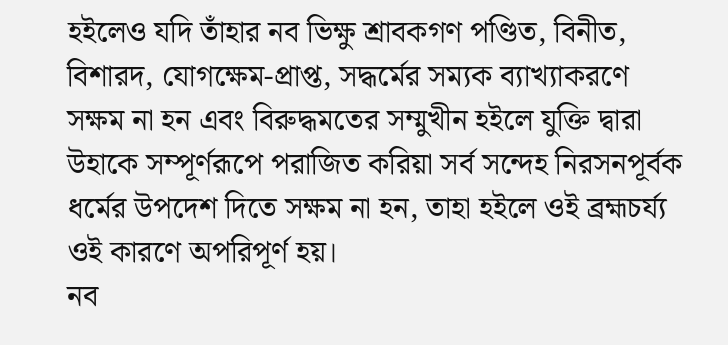হইলেও যদি তাঁহার নব ভিক্ষু শ্রাবকগণ পণ্ডিত, বিনীত, বিশারদ, যোগক্ষেম-প্রাপ্ত, সদ্ধর্মের সম্যক ব্যাখ্যাকরণে সক্ষম না হন এবং বিরুদ্ধমতের সম্মুখীন হইলে যুক্তি দ্বারা উহাকে সম্পূর্ণরূপে পরাজিত করিয়া সর্ব সন্দেহ নিরসনপূর্বক ধর্মের উপদেশ দিতে সক্ষম না হন, তাহা হইলে ওই ব্রহ্মচর্য্য ওই কারণে অপরিপূর্ণ হয়।
নব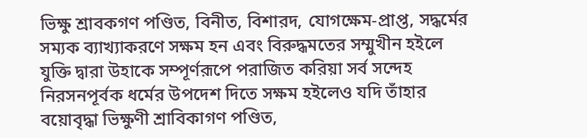ভিক্ষু শ্রাবকগণ পণ্ডিত, বিনীত, বিশারদ, যোগক্ষেম-প্রাপ্ত, সদ্ধর্মের সম্যক ব্যাখ্যাকরণে সক্ষম হন এবং বিরুদ্ধমতের সম্মুখীন হইলে যুক্তি দ্বারা উহাকে সম্পূর্ণরূপে পরাজিত করিয়া সর্ব সন্দেহ নিরসনপূর্বক ধর্মের উপদেশ দিতে সক্ষম হইলেও যদি তাঁহার বয়োবৃদ্ধা ভিক্ষুণী শ্রাবিকাগণ পণ্ডিত,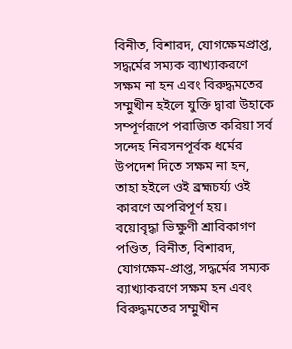বিনীত, বিশারদ, যোগক্ষেমপ্রাপ্ত, সদ্ধর্মের সম্যক ব্যাখ্যাকরণে সক্ষম না হন এবং বিরুদ্ধমতের সম্মুখীন হইলে যুক্তি দ্বারা উহাকে সম্পূর্ণরূপে পরাজিত করিয়া সর্ব সন্দেহ নিরসনপূর্বক ধর্মের উপদেশ দিতে সক্ষম না হন, তাহা হইলে ওই ব্রহ্মচর্য্য ওই কারণে অপরিপূর্ণ হয়।
বয়োবৃদ্ধা ভিক্ষুণী শ্রাবিকাগণ পণ্ডিত, বিনীত, বিশারদ, যোগক্ষেম-প্রাপ্ত, সদ্ধর্মের সম্যক ব্যাখ্যাকরণে সক্ষম হন এবং বিরুদ্ধমতের সম্মুখীন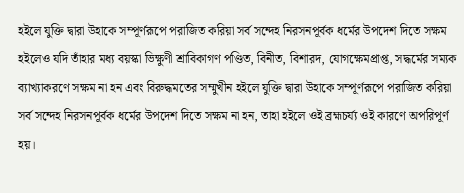হইলে যুক্তি দ্বারা উহাকে সম্পূর্ণরূপে পরাজিত করিয়া সর্ব সন্দেহ নিরসনপূর্বক ধর্মের উপদেশ দিতে সক্ষম হইলেও যদি তাঁহার মধ্য বয়স্কা ভিক্ষুণী শ্রাবিকাগণ পণ্ডিত, বিনীত, বিশারদ, যোগক্ষেমপ্রাপ্ত, সদ্ধর্মের সম্যক ব্যাখ্যাকরণে সক্ষম না হন এবং বিরুদ্ধমতের সম্মুখীন হইলে যুক্তি দ্বারা উহাকে সম্পূর্ণরূপে পরাজিত করিয়া সর্ব সন্দেহ নিরসনপূর্বক ধর্মের উপদেশ দিতে সক্ষম না হন, তাহা হইলে ওই ব্রহ্মচর্য্য ওই কারণে অপরিপূর্ণ হয়।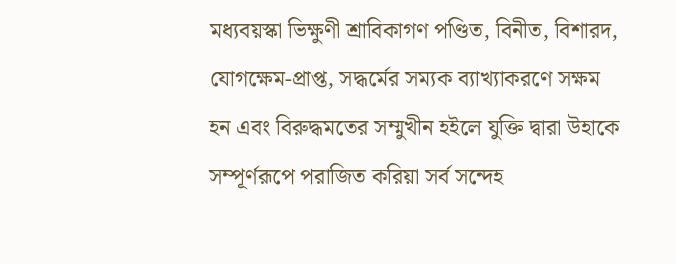মধ্যবয়স্কা ভিক্ষুণী শ্রাবিকাগণ পণ্ডিত, বিনীত, বিশারদ, যোগক্ষেম-প্রাপ্ত, সদ্ধর্মের সম্যক ব্যাখ্যাকরণে সক্ষম হন এবং বিরুদ্ধমতের সম্মুখীন হইলে যুক্তি দ্বারা উহাকে সম্পূর্ণরূপে পরাজিত করিয়া সর্ব সন্দেহ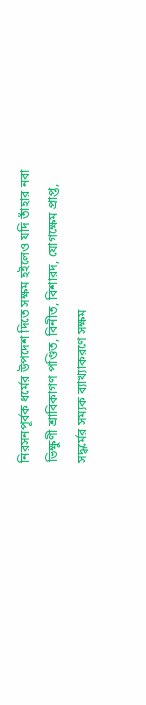নিরসনপূর্বক ধর্মের উপদেশ দিতে সক্ষম হইলেও যদি তাঁহার নবা ভিক্ষুণী শ্রাবিকাগণ পণ্ডিত, বিনীত, বিশারদ, যোগক্ষেম প্রাপ্ত, সদ্ধর্মের সম্যক ব্যাখ্যাকরণে সক্ষম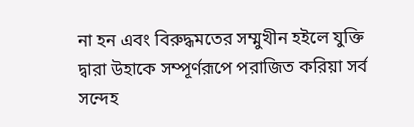না হন এবং বিরুদ্ধমতের সম্মুখীন হইলে যুক্তি দ্বারা উহাকে সম্পূর্ণরূপে পরাজিত করিয়া সর্ব সন্দেহ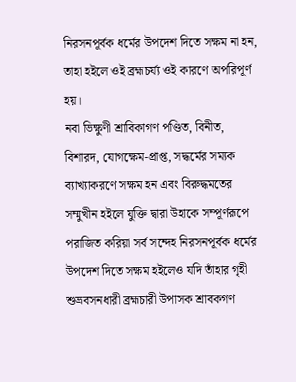নিরসনপূর্বক ধর্মের উপদেশ দিতে সক্ষম না হন, তাহা হইলে ওই ব্রহ্মচর্য্য ওই কারণে অপরিপূর্ণ হয়।
নবা ভিক্ষুণী শ্রাবিকাগণ পণ্ডিত, বিনীত, বিশারদ, যোগক্ষেম-প্রাপ্ত, সদ্ধর্মের সম্যক ব্যাখ্যাকরণে সক্ষম হন এবং বিরুদ্ধমতের সম্মুখীন হইলে যুক্তি দ্বারা উহাকে সম্পূর্ণরূপে পরাজিত করিয়া সর্ব সন্দেহ নিরসনপূর্বক ধর্মের উপদেশ দিতে সক্ষম হইলেও যদি তাঁহার গৃহী শুভ্রবসনধারী ব্রহ্মচারী উপাসক শ্রাবকগণ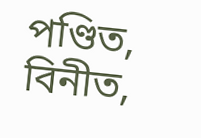পণ্ডিত, বিনীত,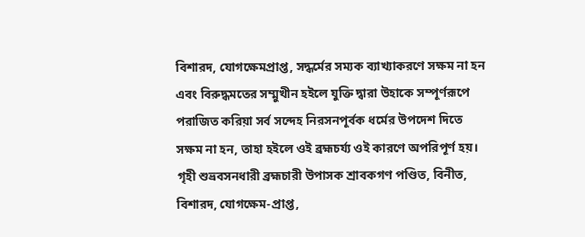বিশারদ, যোগক্ষেমপ্রাপ্ত, সদ্ধর্মের সম্যক ব্যাখ্যাকরণে সক্ষম না হন এবং বিরুদ্ধমতের সম্মুখীন হইলে যুক্তি দ্বারা উহাকে সম্পূর্ণরূপে পরাজিত করিয়া সর্ব সন্দেহ নিরসনপূর্বক ধর্মের উপদেশ দিতে সক্ষম না হন, তাহা হইলে ওই ব্রহ্মচর্য্য ওই কারণে অপরিপূর্ণ হয়।
গৃহী শুভ্রবসনধারী ব্রহ্মচারী উপাসক শ্রাবকগণ পণ্ডিত, বিনীত, বিশারদ, যোগক্ষেম-প্রাপ্ত,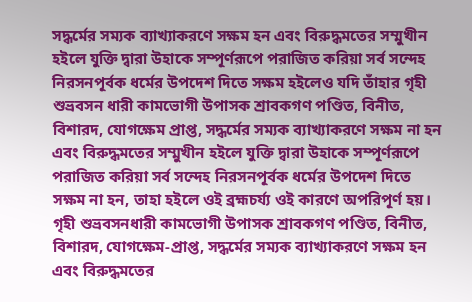সদ্ধর্মের সম্যক ব্যাখ্যাকরণে সক্ষম হন এবং বিরুদ্ধমতের সম্মুখীন হইলে যুক্তি দ্বারা উহাকে সম্পূর্ণরূপে পরাজিত করিয়া সর্ব সন্দেহ নিরসনপূর্বক ধর্মের উপদেশ দিতে সক্ষম হইলেও যদি তাঁহার গৃহী শুভ্রবসন ধারী কামভোগী উপাসক শ্রাবকগণ পণ্ডিত, বিনীত, বিশারদ, যোগক্ষেম প্রাপ্ত, সদ্ধর্মের সম্যক ব্যাখ্যাকরণে সক্ষম না হন এবং বিরুদ্ধমতের সম্মুখীন হইলে যুক্তি দ্বারা উহাকে সম্পূর্ণরূপে পরাজিত করিয়া সর্ব সন্দেহ নিরসনপূর্বক ধর্মের উপদেশ দিতে সক্ষম না হন, তাহা হইলে ওই ব্রহ্মচর্য্য ওই কারণে অপরিপূর্ণ হয়।
গৃহী শুভ্রবসনধারী কামভোগী উপাসক শ্রাবকগণ পণ্ডিত, বিনীত, বিশারদ, যোগক্ষেম-প্রাপ্ত, সদ্ধর্মের সম্যক ব্যাখ্যাকরণে সক্ষম হন এবং বিরুদ্ধমতের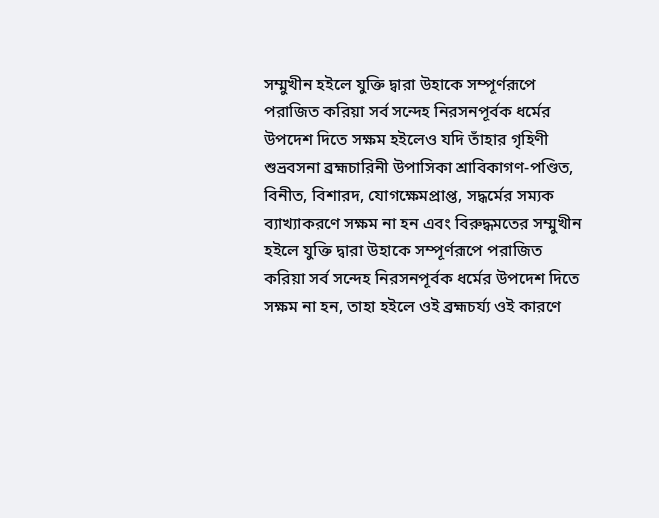সম্মুখীন হইলে যুক্তি দ্বারা উহাকে সম্পূর্ণরূপে পরাজিত করিয়া সর্ব সন্দেহ নিরসনপূর্বক ধর্মের উপদেশ দিতে সক্ষম হইলেও যদি তাঁহার গৃহিণী শুভ্রবসনা ব্রহ্মচারিনী উপাসিকা শ্রাবিকাগণ-পণ্ডিত, বিনীত, বিশারদ, যোগক্ষেমপ্রাপ্ত, সদ্ধর্মের সম্যক ব্যাখ্যাকরণে সক্ষম না হন এবং বিরুদ্ধমতের সম্মুখীন হইলে যুক্তি দ্বারা উহাকে সম্পূর্ণরূপে পরাজিত করিয়া সর্ব সন্দেহ নিরসনপূর্বক ধর্মের উপদেশ দিতে সক্ষম না হন, তাহা হইলে ওই ব্রহ্মচর্য্য ওই কারণে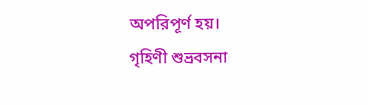অপরিপূর্ণ হয়।
গৃহিণী শুভ্রবসনা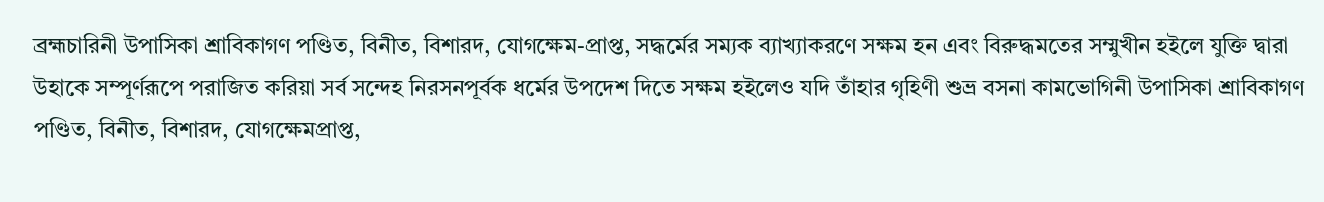ব্রহ্মচারিনী উপাসিকা শ্রাবিকাগণ পণ্ডিত, বিনীত, বিশারদ, যোগক্ষেম-প্রাপ্ত, সদ্ধর্মের সম্যক ব্যাখ্যাকরণে সক্ষম হন এবং বিরুদ্ধমতের সম্মুখীন হইলে যুক্তি দ্বারা উহাকে সম্পূর্ণরূপে পরাজিত করিয়া সর্ব সন্দেহ নিরসনপূর্বক ধর্মের উপদেশ দিতে সক্ষম হইলেও যদি তাঁহার গৃহিণী শুভ্র বসনা কামভোগিনী উপাসিকা শ্রাবিকাগণ পণ্ডিত, বিনীত, বিশারদ, যোগক্ষেমপ্রাপ্ত,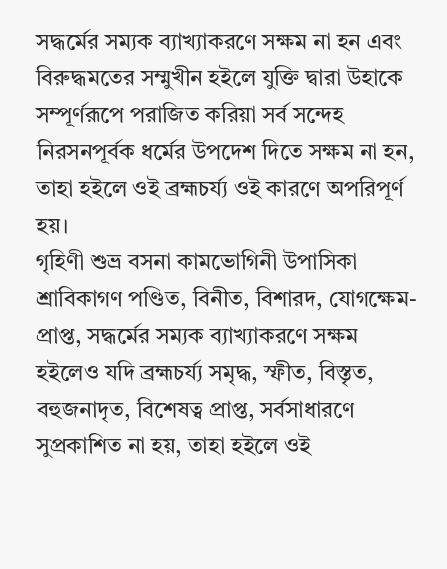সদ্ধর্মের সম্যক ব্যাখ্যাকরণে সক্ষম না হন এবং বিরুদ্ধমতের সম্মুখীন হইলে যুক্তি দ্বারা উহাকে সম্পূর্ণরূপে পরাজিত করিয়া সর্ব সন্দেহ নিরসনপূর্বক ধর্মের উপদেশ দিতে সক্ষম না হন, তাহা হইলে ওই ব্রহ্মচর্য্য ওই কারণে অপরিপূর্ণ হয়।
গৃহিণী শুভ্র বসনা কামভোগিনী উপাসিকা শ্রাবিকাগণ পণ্ডিত, বিনীত, বিশারদ, যোগক্ষেম-প্রাপ্ত, সদ্ধর্মের সম্যক ব্যাখ্যাকরণে সক্ষম হইলেও যদি ব্রহ্মচর্য্য সমৃদ্ধ, স্ফীত, বিস্তৃত, বহুজনাদৃত, বিশেষত্ব প্রাপ্ত, সর্বসাধারণে সুপ্রকাশিত না হয়, তাহা হইলে ওই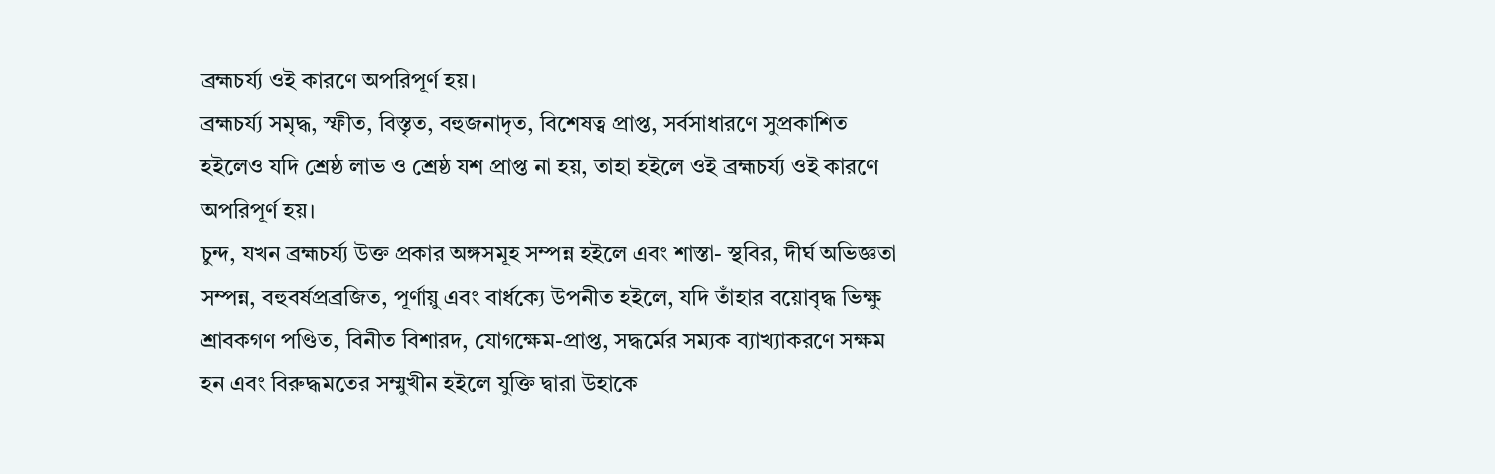ব্রহ্মচর্য্য ওই কারণে অপরিপূর্ণ হয়।
ব্রহ্মচর্য্য সমৃদ্ধ, স্ফীত, বিস্তৃত, বহুজনাদৃত, বিশেষত্ব প্রাপ্ত, সর্বসাধারণে সুপ্রকাশিত হইলেও যদি শ্রেষ্ঠ লাভ ও শ্রেষ্ঠ যশ প্রাপ্ত না হয়, তাহা হইলে ওই ব্রহ্মচর্য্য ওই কারণে অপরিপূর্ণ হয়।
চুন্দ, যখন ব্রহ্মচর্য্য উক্ত প্রকার অঙ্গসমূহ সম্পন্ন হইলে এবং শাস্তা- স্থবির, দীর্ঘ অভিজ্ঞতা সম্পন্ন, বহুবর্ষপ্রব্রজিত, পূর্ণায়ু এবং বার্ধক্যে উপনীত হইলে, যদি তাঁহার বয়োবৃদ্ধ ভিক্ষু শ্রাবকগণ পণ্ডিত, বিনীত বিশারদ, যোগক্ষেম-প্রাপ্ত, সদ্ধর্মের সম্যক ব্যাখ্যাকরণে সক্ষম হন এবং বিরুদ্ধমতের সম্মুখীন হইলে যুক্তি দ্বারা উহাকে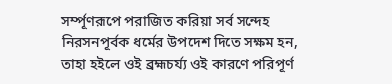সর্ম্পূণরূপে পরাজিত করিয়া সর্ব সন্দেহ নিরসনপূর্বক ধর্মের উপদেশ দিতে সক্ষম হন, তাহা হইলে ওই ব্রহ্মচর্য্য ওই কারণে পরিপূর্ণ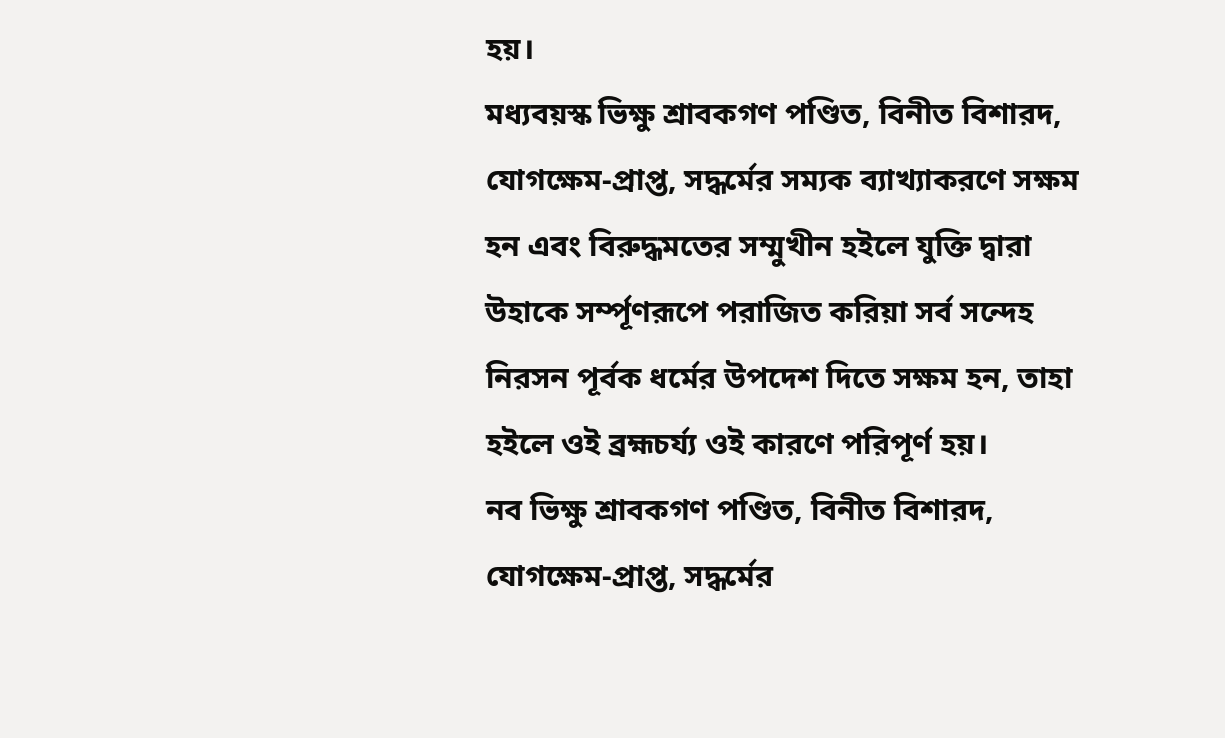হয়।
মধ্যবয়স্ক ভিক্ষু শ্রাবকগণ পণ্ডিত, বিনীত বিশারদ, যোগক্ষেম-প্রাপ্ত, সদ্ধর্মের সম্যক ব্যাখ্যাকরণে সক্ষম হন এবং বিরুদ্ধমতের সম্মুখীন হইলে যুক্তি দ্বারা উহাকে সর্ম্পূণরূপে পরাজিত করিয়া সর্ব সন্দেহ নিরসন পূর্বক ধর্মের উপদেশ দিতে সক্ষম হন, তাহা হইলে ওই ব্রহ্মচর্য্য ওই কারণে পরিপূর্ণ হয়।
নব ভিক্ষু শ্রাবকগণ পণ্ডিত, বিনীত বিশারদ, যোগক্ষেম-প্রাপ্ত, সদ্ধর্মের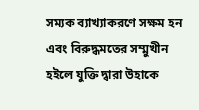সম্যক ব্যাখ্যাকরণে সক্ষম হন এবং বিরুদ্ধমতের সম্মুখীন হইলে যুক্তি দ্বারা উহাকে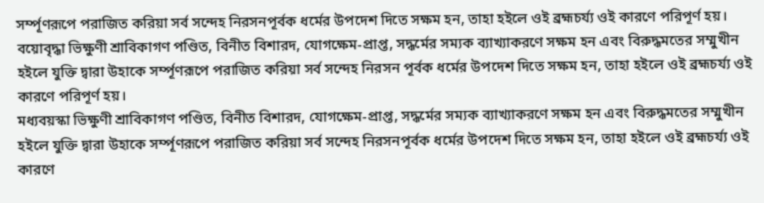সর্ম্পূণরূপে পরাজিত করিয়া সর্ব সন্দেহ নিরসনপূর্বক ধর্মের উপদেশ দিতে সক্ষম হন, তাহা হইলে ওই ব্রহ্মচর্য্য ওই কারণে পরিপূর্ণ হয়।
বয়োবৃদ্ধা ভিক্ষুণী শ্রাবিকাগণ পণ্ডিত, বিনীত বিশারদ, যোগক্ষেম-প্রাপ্ত, সদ্ধর্মের সম্যক ব্যাখ্যাকরণে সক্ষম হন এবং বিরুদ্ধমতের সম্মুখীন হইলে যুক্তি দ্বারা উহাকে সর্ম্পূণরূপে পরাজিত করিয়া সর্ব সন্দেহ নিরসন পূর্বক ধর্মের উপদেশ দিতে সক্ষম হন, তাহা হইলে ওই ব্রহ্মচর্য্য ওই কারণে পরিপূর্ণ হয়।
মধ্যবয়স্কা ভিক্ষুণী শ্রাবিকাগণ পণ্ডিত, বিনীত বিশারদ, যোগক্ষেম-প্রাপ্ত, সদ্ধর্মের সম্যক ব্যাখ্যাকরণে সক্ষম হন এবং বিরুদ্ধমতের সম্মুখীন হইলে যুক্তি দ্বারা উহাকে সর্ম্পূণরূপে পরাজিত করিয়া সর্ব সন্দেহ নিরসনপূর্বক ধর্মের উপদেশ দিতে সক্ষম হন, তাহা হইলে ওই ব্রহ্মচর্য্য ওই কারণে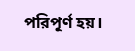পরিপূর্ণ হয়।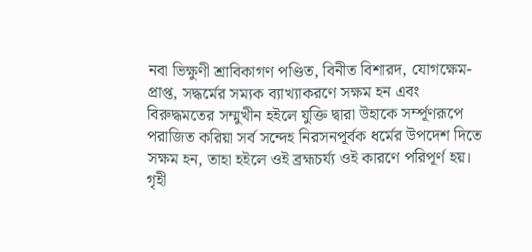নবা ভিক্ষুণী শ্রাবিকাগণ পণ্ডিত, বিনীত বিশারদ, যোগক্ষেম-প্রাপ্ত, সদ্ধর্মের সম্যক ব্যাখ্যাকরণে সক্ষম হন এবং বিরুদ্ধমতের সম্মুখীন হইলে যুক্তি দ্বারা উহাকে সর্ম্পূণরূপে পরাজিত করিয়া সর্ব সন্দেহ নিরসনপূর্বক ধর্মের উপদেশ দিতে সক্ষম হন, তাহা হইলে ওই ব্রহ্মচর্য্য ওই কারণে পরিপূর্ণ হয়।
গৃহী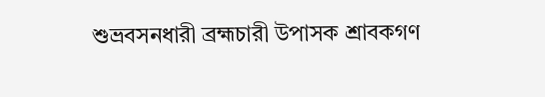শুভ্রবসনধারী ব্রহ্মচারী উপাসক শ্রাবকগণ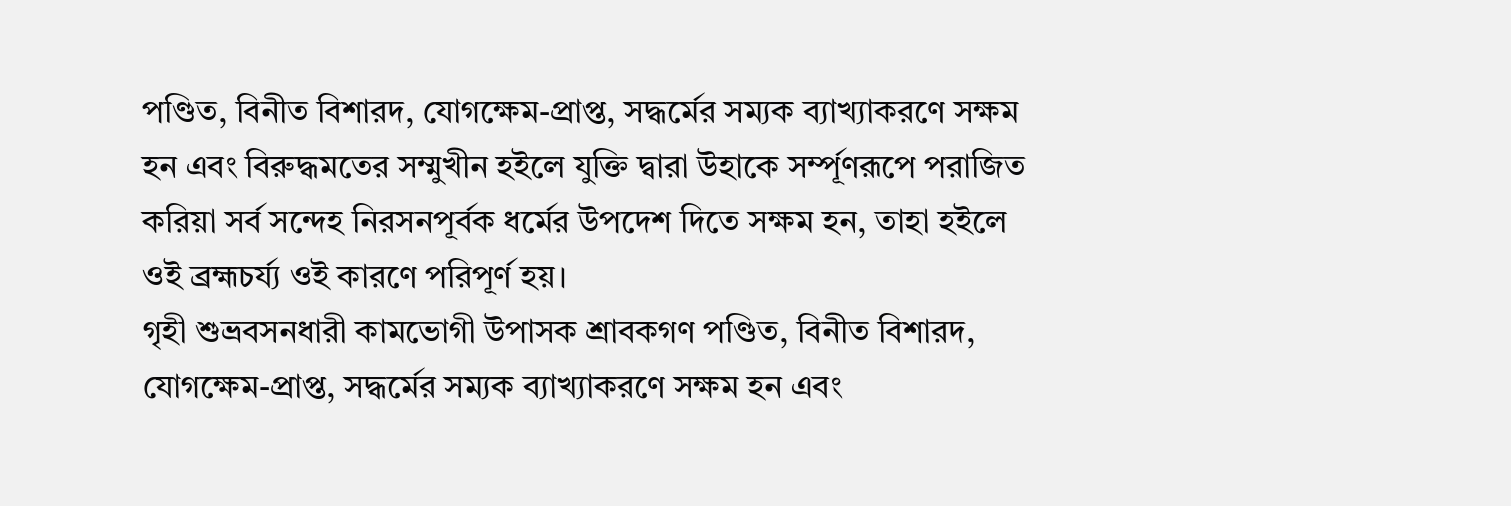পণ্ডিত, বিনীত বিশারদ, যোগক্ষেম-প্রাপ্ত, সদ্ধর্মের সম্যক ব্যাখ্যাকরণে সক্ষম হন এবং বিরুদ্ধমতের সম্মুখীন হইলে যুক্তি দ্বারা উহাকে সর্ম্পূণরূপে পরাজিত করিয়া সর্ব সন্দেহ নিরসনপূর্বক ধর্মের উপদেশ দিতে সক্ষম হন, তাহা হইলে ওই ব্রহ্মচর্য্য ওই কারণে পরিপূর্ণ হয়।
গৃহী শুভ্রবসনধারী কামভোগী উপাসক শ্রাবকগণ পণ্ডিত, বিনীত বিশারদ, যোগক্ষেম-প্রাপ্ত, সদ্ধর্মের সম্যক ব্যাখ্যাকরণে সক্ষম হন এবং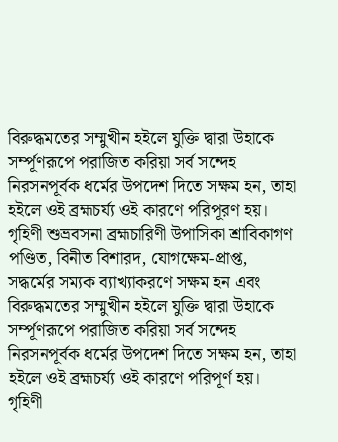বিরুদ্ধমতের সম্মুখীন হইলে যুক্তি দ্বারা উহাকে সর্ম্পূণরূপে পরাজিত করিয়া সর্ব সন্দেহ নিরসনপূর্বক ধর্মের উপদেশ দিতে সক্ষম হন, তাহা হইলে ওই ব্রহ্মচর্য্য ওই কারণে পরিপূরণ হয়।
গৃহিণী শুভ্রবসনা ব্রহ্মচারিণী উপাসিকা শ্রাবিকাগণ পণ্ডিত, বিনীত বিশারদ, যোগক্ষেম-প্রাপ্ত, সদ্ধর্মের সম্যক ব্যাখ্যাকরণে সক্ষম হন এবং বিরুদ্ধমতের সম্মুখীন হইলে যুক্তি দ্বারা উহাকে সর্ম্পূণরূপে পরাজিত করিয়া সর্ব সন্দেহ নিরসনপূর্বক ধর্মের উপদেশ দিতে সক্ষম হন, তাহা হইলে ওই ব্রহ্মচর্য্য ওই কারণে পরিপূর্ণ হয়।
গৃহিণী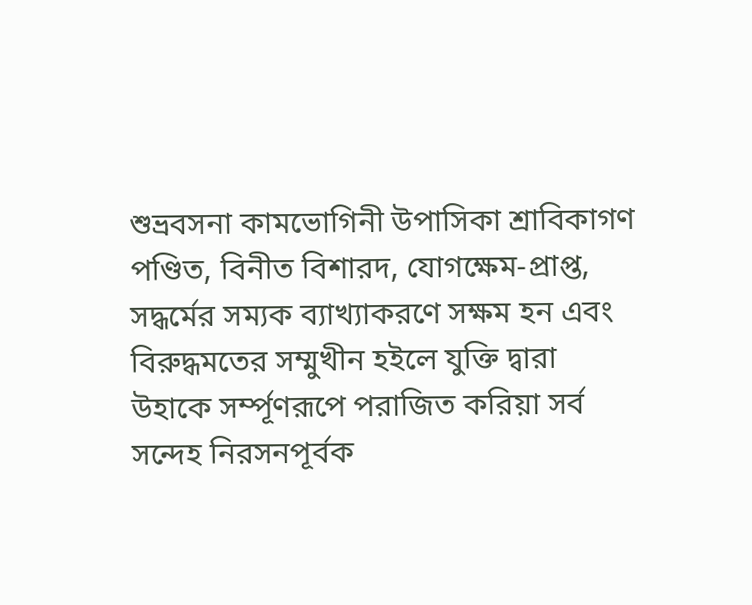শুভ্রবসনা কামভোগিনী উপাসিকা শ্রাবিকাগণ পণ্ডিত, বিনীত বিশারদ, যোগক্ষেম-প্রাপ্ত, সদ্ধর্মের সম্যক ব্যাখ্যাকরণে সক্ষম হন এবং বিরুদ্ধমতের সম্মুখীন হইলে যুক্তি দ্বারা উহাকে সর্ম্পূণরূপে পরাজিত করিয়া সর্ব সন্দেহ নিরসনপূর্বক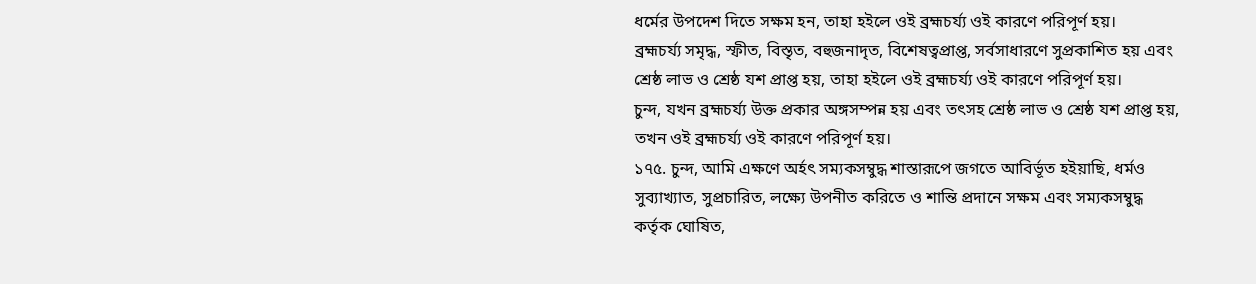ধর্মের উপদেশ দিতে সক্ষম হন, তাহা হইলে ওই ব্রহ্মচর্য্য ওই কারণে পরিপূর্ণ হয়।
ব্রহ্মচর্য্য সমৃদ্ধ, স্ফীত, বিস্তৃত, বহুজনাদৃত, বিশেষত্বপ্রাপ্ত, সর্বসাধারণে সুপ্রকাশিত হয় এবং শ্রেষ্ঠ লাভ ও শ্রেষ্ঠ যশ প্রাপ্ত হয়, তাহা হইলে ওই ব্রহ্মচর্য্য ওই কারণে পরিপূর্ণ হয়।
চুন্দ, যখন ব্রহ্মচর্য্য উক্ত প্রকার অঙ্গসম্পন্ন হয় এবং তৎসহ শ্রেষ্ঠ লাভ ও শ্রেষ্ঠ যশ প্রাপ্ত হয়, তখন ওই ব্রহ্মচর্য্য ওই কারণে পরিপূর্ণ হয়।
১৭৫. চুন্দ, আমি এক্ষণে অর্হৎ সম্যকসম্বুদ্ধ শাস্তারূপে জগতে আবির্ভূত হইয়াছি, ধর্মও সুব্যাখ্যাত, সুপ্রচারিত, লক্ষ্যে উপনীত করিতে ও শান্তি প্রদানে সক্ষম এবং সম্যকসম্বুদ্ধ কর্তৃক ঘোষিত,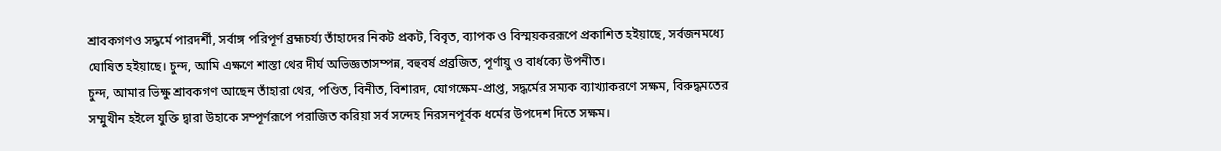শ্রাবকগণও সদ্ধর্মে পারদর্শী, সর্বাঙ্গ পরিপূর্ণ ব্রহ্মচর্য্য তাঁহাদের নিকট প্রকট, বিবৃত, ব্যাপক ও বিস্ময়কররূপে প্রকাশিত হইয়াছে, সর্বজনমধ্যে ঘোষিত হইয়াছে। চুন্দ, আমি এক্ষণে শাস্তা থের দীর্ঘ অভিজ্ঞতাসম্পন্ন, বহুবর্ষ প্রব্রজিত, পূর্ণায়ু ও বার্ধক্যে উপনীত।
চুন্দ, আমার ভিক্ষু শ্রাবকগণ আছেন তাঁহারা থের, পণ্ডিত, বিনীত, বিশারদ, যোগক্ষেম-প্রাপ্ত, সদ্ধর্মের সম্যক ব্যাখ্যাকরণে সক্ষম, বিরুদ্ধমতের সম্মুখীন হইলে যুক্তি দ্বারা উহাকে সম্পূর্ণরূপে পরাজিত করিয়া সর্ব সন্দেহ নিরসনপূর্বক ধর্মের উপদেশ দিতে সক্ষম।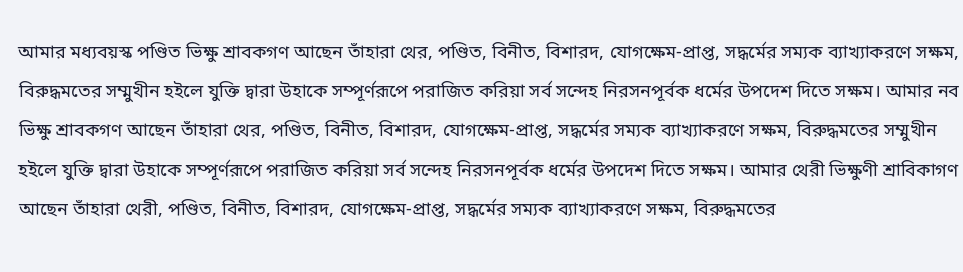আমার মধ্যবয়স্ক পণ্ডিত ভিক্ষু শ্রাবকগণ আছেন তাঁহারা থের, পণ্ডিত, বিনীত, বিশারদ, যোগক্ষেম-প্রাপ্ত, সদ্ধর্মের সম্যক ব্যাখ্যাকরণে সক্ষম, বিরুদ্ধমতের সম্মুখীন হইলে যুক্তি দ্বারা উহাকে সম্পূর্ণরূপে পরাজিত করিয়া সর্ব সন্দেহ নিরসনপূর্বক ধর্মের উপদেশ দিতে সক্ষম। আমার নব ভিক্ষু শ্রাবকগণ আছেন তাঁহারা থের, পণ্ডিত, বিনীত, বিশারদ, যোগক্ষেম-প্রাপ্ত, সদ্ধর্মের সম্যক ব্যাখ্যাকরণে সক্ষম, বিরুদ্ধমতের সম্মুখীন হইলে যুক্তি দ্বারা উহাকে সম্পূর্ণরূপে পরাজিত করিয়া সর্ব সন্দেহ নিরসনপূর্বক ধর্মের উপদেশ দিতে সক্ষম। আমার থেরী ভিক্ষুণী শ্রাবিকাগণ আছেন তাঁহারা থেরী, পণ্ডিত, বিনীত, বিশারদ, যোগক্ষেম-প্রাপ্ত, সদ্ধর্মের সম্যক ব্যাখ্যাকরণে সক্ষম, বিরুদ্ধমতের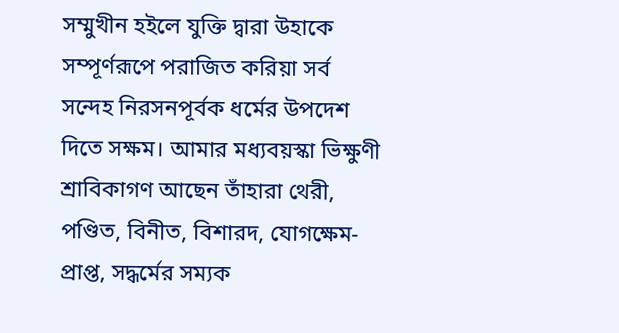সম্মুখীন হইলে যুক্তি দ্বারা উহাকে সম্পূর্ণরূপে পরাজিত করিয়া সর্ব সন্দেহ নিরসনপূর্বক ধর্মের উপদেশ দিতে সক্ষম। আমার মধ্যবয়স্কা ভিক্ষুণী শ্রাবিকাগণ আছেন তাঁহারা থেরী, পণ্ডিত, বিনীত, বিশারদ, যোগক্ষেম-প্রাপ্ত, সদ্ধর্মের সম্যক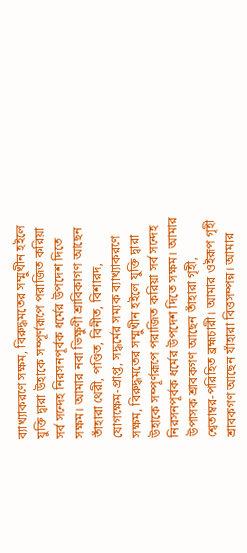ব্যাখ্যাকরণে সক্ষম, বিরুদ্ধমতের সম্মুখীন হইলে যুক্তি দ্বারা উহাকে সম্পূর্ণরূপে পরাজিত করিয়া সর্ব সন্দেহ নিরসনপূর্বক ধর্মের উপদেশ দিতে সক্ষম। আমার নবা ভিক্ষুণী শ্রাবিকাগণ আছেন তাঁহারা থেরী, পণ্ডিত, বিনীত, বিশারদ, যোগক্ষেম-প্রাপ্ত, সদ্ধর্মের সম্যক ব্যাখ্যাকরণে সক্ষম, বিরুদ্ধমতের সম্মুখীন হইলে যুক্তি দ্বারা উহাকে সম্পূর্ণরূপে পরাজিত করিয়া সর্ব সন্দেহ নিরসনপূর্বক ধর্মের উপদেশ দিতে সক্ষম। আমার উপাসক শ্রাবকগণ আছেন তাঁহারা গৃহী, শ্বেতাম্বর-পরিহিত ব্রহ্মচারী। আমার ওইরূপ গৃহী শ্রাবকগণ আছেন যাঁহারা বিত্তসম্পন্ন। আমার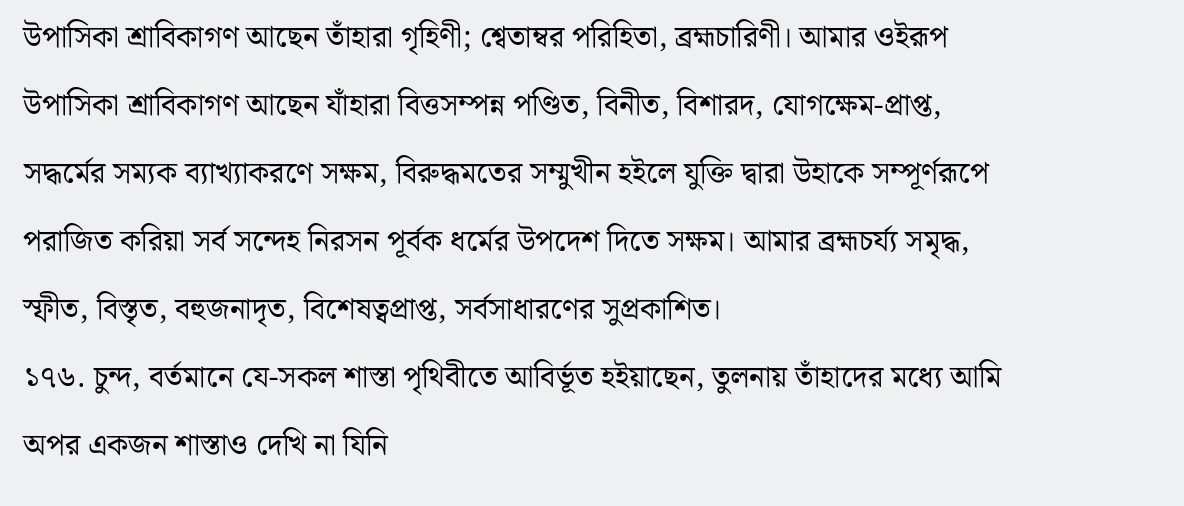উপাসিকা শ্রাবিকাগণ আছেন তাঁহারা গৃহিণী; শ্বেতাম্বর পরিহিতা, ব্রহ্মচারিণী। আমার ওইরূপ উপাসিকা শ্রাবিকাগণ আছেন যাঁহারা বিত্তসম্পন্ন পণ্ডিত, বিনীত, বিশারদ, যোগক্ষেম-প্রাপ্ত, সদ্ধর্মের সম্যক ব্যাখ্যাকরণে সক্ষম, বিরুদ্ধমতের সম্মুখীন হইলে যুক্তি দ্বারা উহাকে সম্পূর্ণরূপে পরাজিত করিয়া সর্ব সন্দেহ নিরসন পূর্বক ধর্মের উপদেশ দিতে সক্ষম। আমার ব্রহ্মচর্য্য সমৃদ্ধ, স্ফীত, বিস্তৃত, বহুজনাদৃত, বিশেষত্বপ্রাপ্ত, সর্বসাধারণের সুপ্রকাশিত।
১৭৬. চুন্দ, বর্তমানে যে-সকল শাস্তা পৃথিবীতে আবির্ভূত হইয়াছেন, তুলনায় তাঁহাদের মধ্যে আমি অপর একজন শাস্তাও দেখি না যিনি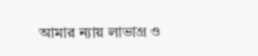আমার ন্যায় লাভাগ্র ও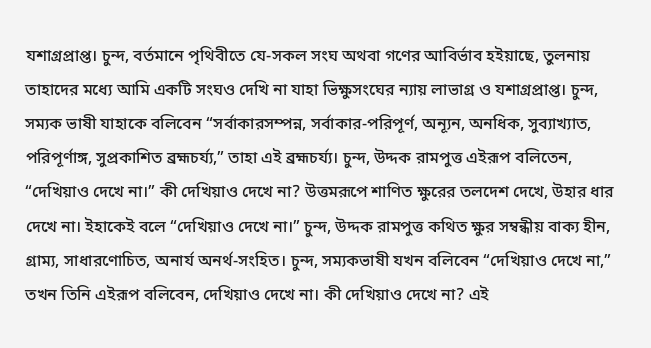যশাগ্রপ্রাপ্ত। চুন্দ, বর্তমানে পৃথিবীতে যে-সকল সংঘ অথবা গণের আবির্ভাব হইয়াছে, তুলনায় তাহাদের মধ্যে আমি একটি সংঘও দেখি না যাহা ভিক্ষুসংঘের ন্যায় লাভাগ্র ও যশাগ্রপ্রাপ্ত। চুন্দ, সম্যক ভাষী যাহাকে বলিবেন “সর্বাকারসম্পন্ন, সর্বাকার-পরিপূর্ণ, অন্যূন, অনধিক, সুব্যাখ্যাত, পরিপূর্ণাঙ্গ, সুপ্রকাশিত ব্রহ্মচর্য্য,” তাহা এই ব্রহ্মচর্য্য। চুন্দ, উদ্দক রামপুত্ত এইরূপ বলিতেন, “দেখিয়াও দেখে না।” কী দেখিয়াও দেখে না? উত্তমরূপে শাণিত ক্ষুরের তলদেশ দেখে, উহার ধার দেখে না। ইহাকেই বলে “দেখিয়াও দেখে না।” চুন্দ, উদ্দক রামপুত্ত কথিত ক্ষুর সম্বন্ধীয় বাক্য হীন, গ্রাম্য, সাধারণোচিত, অনার্য অনর্থ-সংহিত। চুন্দ, সম্যকভাষী যখন বলিবেন “দেখিয়াও দেখে না,” তখন তিনি এইরূপ বলিবেন, দেখিয়াও দেখে না। কী দেখিয়াও দেখে না? এই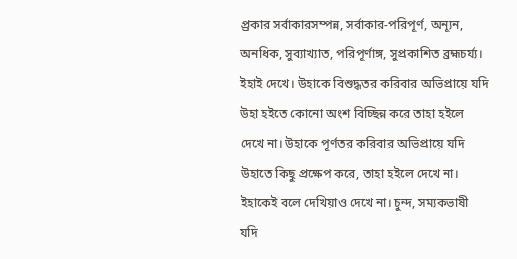প্র্রকার সর্বাকারসম্পন্ন, সর্বাকার-পরিপূর্ণ, অন্যূন, অনধিক, সুব্যাখ্যাত, পরিপূর্ণাঙ্গ, সুপ্রকাশিত ব্রহ্মচর্য্য। ইহাই দেখে। উহাকে বিশুদ্ধতর করিবার অভিপ্রায়ে যদি উহা হইতে কোনো অংশ বিচ্ছিন্ন করে তাহা হইলে দেখে না। উহাকে পূর্ণতর করিবার অভিপ্রায়ে যদি উহাতে কিছু প্রক্ষেপ করে, তাহা হইলে দেখে না। ইহাকেই বলে দেখিয়াও দেখে না। চুন্দ, সম্যকভাষী যদি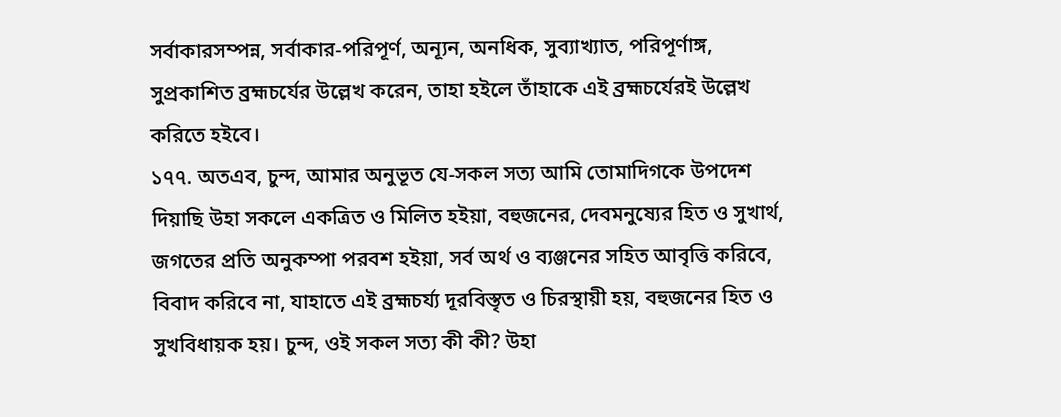সর্বাকারসম্পন্ন, সর্বাকার-পরিপূর্ণ, অন্যূন, অনধিক, সুব্যাখ্যাত, পরিপূর্ণাঙ্গ, সুপ্রকাশিত ব্রহ্মচর্যের উল্লেখ করেন, তাহা হইলে তাঁহাকে এই ব্রহ্মচর্যেরই উল্লেখ করিতে হইবে।
১৭৭. অতএব, চুন্দ, আমার অনুভূত যে-সকল সত্য আমি তোমাদিগকে উপদেশ দিয়াছি উহা সকলে একত্রিত ও মিলিত হইয়া, বহুজনের, দেবমনুষ্যের হিত ও সুখার্থ, জগতের প্রতি অনুকম্পা পরবশ হইয়া, সর্ব অর্থ ও ব্যঞ্জনের সহিত আবৃত্তি করিবে, বিবাদ করিবে না, যাহাতে এই ব্রহ্মচর্য্য দূরবিস্তৃত ও চিরস্থায়ী হয়, বহুজনের হিত ও সুখবিধায়ক হয়। চুন্দ, ওই সকল সত্য কী কী? উহা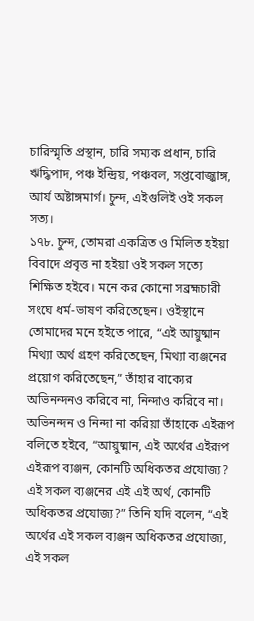চারিস্মৃতি প্রস্থান, চারি সম্যক প্রধান, চারি ঋদ্ধিপাদ, পঞ্চ ইন্দ্রিয়, পঞ্চবল, সপ্তবোজ্ঝাঙ্গ, আর্য অষ্টাঙ্গমার্গ। চুন্দ, এইগুলিই ওই সকল সত্য।
১৭৮. চুন্দ, তোমরা একত্রিত ও মিলিত হইয়া বিবাদে প্রবৃত্ত না হইয়া ওই সকল সত্যে শিক্ষিত হইবে। মনে কর কোনো সব্রহ্মচারী সংঘে ধর্ম-ভাষণ করিতেছেন। ওইস্থানে তোমাদের মনে হইতে পারে, “এই আয়ুষ্মান মিথ্যা অর্থ গ্রহণ করিতেছেন, মিথ্যা ব্যঞ্জনের প্রয়োগ করিতেছেন,” তাঁহার বাক্যের অভিনন্দনও করিবে না, নিন্দাও করিবে না। অভিনন্দন ও নিন্দা না করিয়া তাঁহাকে এইরূপ বলিতে হইবে, “আয়ুষ্মান, এই অর্থের এইরূপ এইরূপ ব্যঞ্জন, কোনটি অধিকতর প্রযোজ্য? এই সকল ব্যঞ্জনের এই এই অর্থ, কোনটি অধিকতর প্রযোজ্য?” তিনি যদি বলেন, “এই অর্থের এই সকল ব্যঞ্জন অধিকতর প্রযোজ্য, এই সকল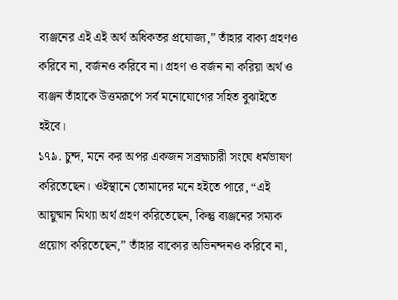ব্যঞ্জনের এই এই অর্থ অধিকতর প্রযোজ্য,” তাঁহার বাক্য গ্রহণও করিবে না, বর্জনও করিবে না। গ্রহণ ও বর্জন না করিয়া অর্থ ও ব্যঞ্জন তাঁহাকে উত্তমরূপে সর্ব মনোযোগের সহিত বুঝাইতে হইবে।
১৭৯. চুন্দ, মনে কর অপর একজন সব্রহ্মচারী সংঘে ধর্মভাষণ করিতেছেন। ওইস্থানে তোমাদের মনে হইতে পারে, “এই আয়ুষ্মান মিথ্যা অর্থ গ্রহণ করিতেছেন, কিন্তু ব্যঞ্জনের সম্যক প্রয়োগ করিতেছেন,” তাঁহার বাক্যের অভিনন্দনও করিবে না,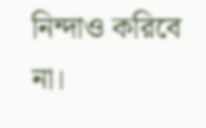নিন্দাও করিবে না।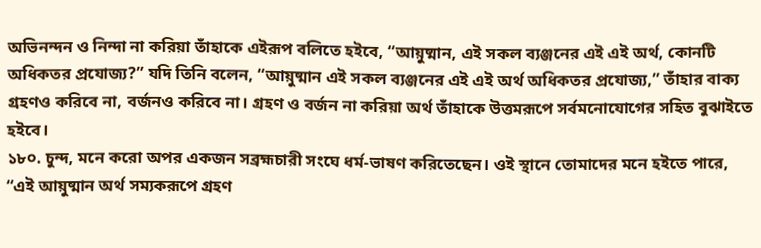অভিনন্দন ও নিন্দা না করিয়া তাঁহাকে এইরূপ বলিতে হইবে, “আয়ুষ্মান, এই সকল ব্যঞ্জনের এই এই অর্থ, কোনটি অধিকতর প্রযোজ্য?” যদি তিনি বলেন, “আয়ুষ্মান এই সকল ব্যঞ্জনের এই এই অর্থ অধিকতর প্রযোজ্য,” তাঁহার বাক্য গ্রহণও করিবে না, বর্জনও করিবে না। গ্রহণ ও বর্জন না করিয়া অর্থ তাঁহাকে উত্তমরূপে সর্বমনোযোগের সহিত বুঝাইতে হইবে।
১৮০. চুন্দ, মনে করো অপর একজন সব্রহ্মচারী সংঘে ধর্ম-ভাষণ করিতেছেন। ওই স্থানে তোমাদের মনে হইতে পারে, “এই আয়ুষ্মান অর্থ সম্যকরূপে গ্রহণ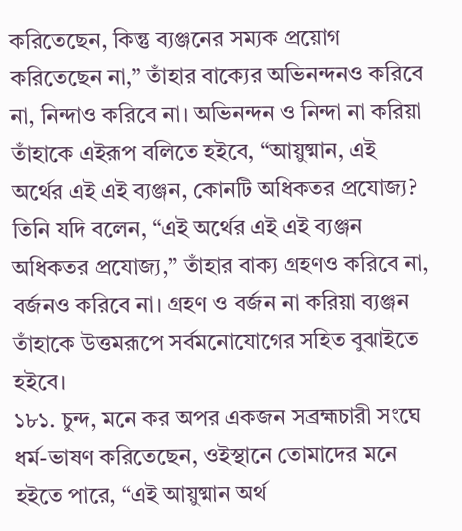করিতেছেন, কিন্তু ব্যঞ্জনের সম্যক প্রয়োগ করিতেছেন না,” তাঁহার বাক্যের অভিনন্দনও করিবে না, নিন্দাও করিবে না। অভিনন্দন ও নিন্দা না করিয়া তাঁহাকে এইরূপ বলিতে হইবে, “আয়ুষ্মান, এই অর্থের এই এই ব্যঞ্জন, কোনটি অধিকতর প্রযোজ্য? তিনি যদি বলেন, “এই অর্থের এই এই ব্যঞ্জন অধিকতর প্রযোজ্য,” তাঁহার বাক্য গ্রহণও করিবে না, বর্জনও করিবে না। গ্রহণ ও বর্জন না করিয়া ব্যঞ্জন তাঁহাকে উত্তমরূপে সর্বমনোযোগের সহিত বুঝাইতে হইবে।
১৮১. চুন্দ, মনে কর অপর একজন সব্রহ্মচারী সংঘে ধর্ম-ভাষণ করিতেছেন, ওইস্থানে তোমাদের মনে হইতে পারে, “এই আয়ুষ্মান অর্থ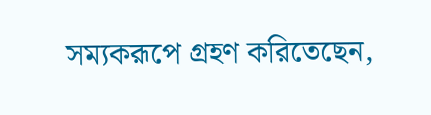সম্যকরূপে গ্রহণ করিতেছেন,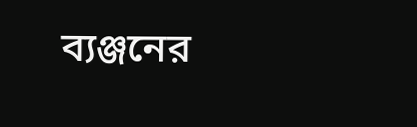ব্যঞ্জনের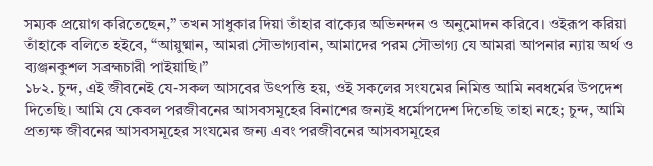সম্যক প্রয়োগ করিতেছেন,” তখন সাধুকার দিয়া তাঁহার বাক্যের অভিনন্দন ও অনুমোদন করিবে। ওইরূপ করিয়া তাঁহাকে বলিতে হইবে, “আয়ুষ্মান, আমরা সৌভাগ্যবান, আমাদের পরম সৌভাগ্য যে আমরা আপনার ন্যায় অর্থ ও ব্যঞ্জনকুশল সব্রহ্মচারী পাইয়াছি।”
১৮২. চুন্দ, এই জীবনেই যে-সকল আসবের উৎপত্তি হয়, ওই সকলের সংযমের নিমিত্ত আমি নবধর্মের উপদেশ দিতেছি। আমি যে কেবল পরজীবনের আসবসমূহের বিনাশের জন্যই ধর্মোপদেশ দিতেছি তাহা নহে; চুন্দ, আমি প্রত্যক্ষ জীবনের আসবসমূহের সংযমের জন্য এবং পরজীবনের আসবসমূহের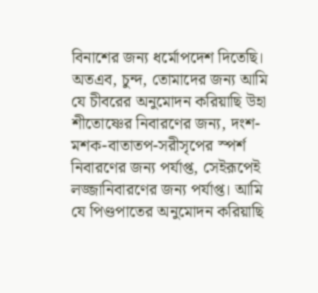বিনাশের জন্য ধর্মোপদেশ দিতেছি। অতএব, চুন্দ, তোমাদের জন্য আমি যে চীবরের অনুমোদন করিয়াছি উহা শীতোষ্ণের নিবারণের জন্য, দংশ-মশক-বাতাতপ-সরীসৃপের স্পর্শ নিবারণের জন্য পর্যাপ্ত, সেইরূপেই লজ্জানিবারণের জন্য পর্যাপ্ত। আমি যে পিণ্ডপাতের অনুমোদন করিয়াছি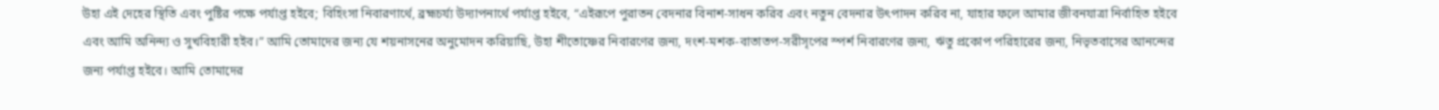উহা এই দেহের স্থিতি এবং পুষ্টির পক্ষে পর্যাপ্ত হইবে; বিহিংসা নিবারণার্থে, ব্রহ্মচর্য্য উদ্যাপনার্থে পর্যাপ্ত হইবে, “এইরূপে পুরাতন বেদনার বিনাশ-সাধন করিব এবং নতুন বেদনার উৎপাদন করিব না, যাহার ফলে আমার জীবনযাত্রা নির্বাহিত হইবে এবং আমি অনিন্দ্য ও সুখবিহারী হইব।” আমি তোমাদের জন্য যে শয়নাসনের অনুমোদন করিয়াছি, উহা শীতোষ্ণের নিবারণের জন্য, দংশ-মশক-বাতাতপ-সরীসৃপের স্পর্শ নিবারণের জন্য, ঋতু প্রকোপ পরিহারের জন্য, নিভৃতবাসের আনন্দের জন্য পর্যাপ্ত হইবে। আমি তোমাদের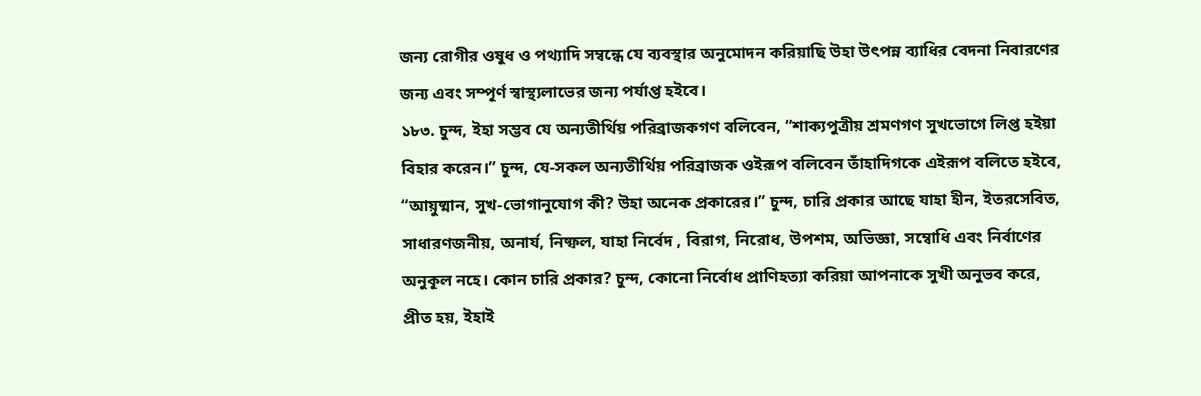জন্য রোগীর ওষুধ ও পথ্যাদি সম্বন্ধে যে ব্যবস্থার অনুমোদন করিয়াছি উহা উৎপন্ন ব্যাধির বেদনা নিবারণের জন্য এবং সম্পূর্ণ স্বাস্থ্যলাভের জন্য পর্যাপ্ত হইবে।
১৮৩. চুন্দ, ইহা সম্ভব যে অন্যতীর্থিয় পরিব্রাজকগণ বলিবেন, “শাক্যপুত্রীয় শ্রমণগণ সুখভোগে লিপ্ত হইয়া বিহার করেন।” চুন্দ, যে-সকল অন্যতীর্থিয় পরিব্রাজক ওইরূপ বলিবেন তাঁহাদিগকে এইরূপ বলিতে হইবে, “আয়ুষ্মান, সুখ-ভোগানুযোগ কী? উহা অনেক প্রকারের।” চুন্দ, চারি প্রকার আছে যাহা হীন, ইতরসেবিত, সাধারণজনীয়, অনার্য, নিষ্ফল, যাহা নির্বেদ , বিরাগ, নিরোধ, উপশম, অভিজ্ঞা, সম্বোধি এবং নির্বাণের অনুকূল নহে। কোন চারি প্রকার? চুন্দ, কোনো নির্বোধ প্রাণিহত্যা করিয়া আপনাকে সুখী অনুভব করে, প্রীত হয়, ইহাই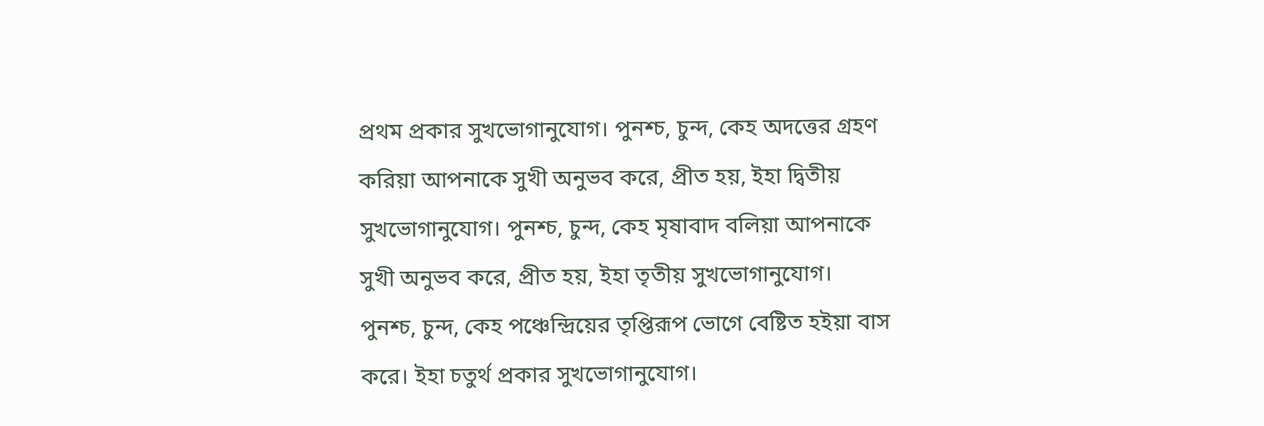প্রথম প্রকার সুখভোগানুযোগ। পুনশ্চ, চুন্দ, কেহ অদত্তের গ্রহণ করিয়া আপনাকে সুখী অনুভব করে, প্রীত হয়, ইহা দ্বিতীয় সুখভোগানুযোগ। পুনশ্চ, চুন্দ, কেহ মৃষাবাদ বলিয়া আপনাকে সুখী অনুভব করে, প্রীত হয়, ইহা তৃতীয় সুখভোগানুযোগ। পুনশ্চ, চুন্দ, কেহ পঞ্চেন্দ্রিয়ের তৃপ্তিরূপ ভোগে বেষ্টিত হইয়া বাস করে। ইহা চতুর্থ প্রকার সুখভোগানুযোগ।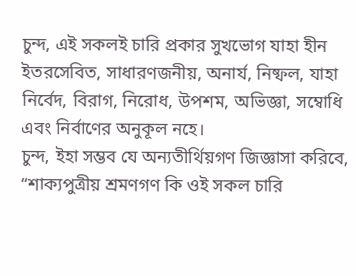চুন্দ, এই সকলই চারি প্রকার সুখভোগ যাহা হীন ইতরসেবিত, সাধারণজনীয়, অনার্য, নিষ্ফল, যাহা নির্বেদ, বিরাগ, নিরোধ, উপশম, অভিজ্ঞা, সম্বোধি এবং নির্বাণের অনুকূল নহে।
চুন্দ, ইহা সম্ভব যে অন্যতীর্থিয়গণ জিজ্ঞাসা করিবে, “শাক্যপুত্রীয় শ্রমণগণ কি ওই সকল চারি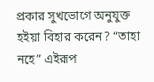প্রকার সুখভোগে অনুযুক্ত হইয়া বিহার করেন? “তাহা নহে” এইরূপ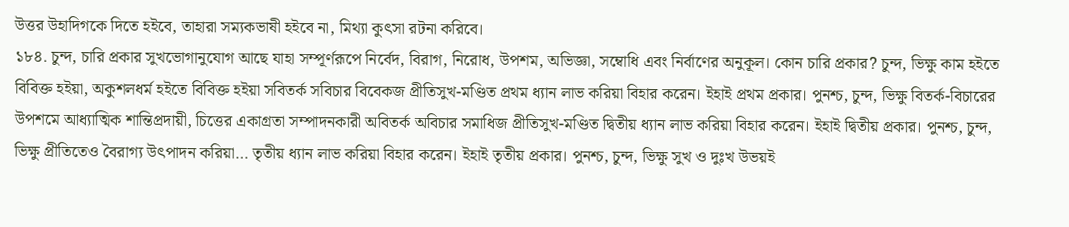উত্তর উহাদিগকে দিতে হইবে, তাহারা সম্যকভাষী হইবে না, মিথ্যা কুৎসা রটনা করিবে।
১৮৪. চুন্দ, চারি প্রকার সুখভোগানুযোগ আছে যাহা সম্পূর্ণরূপে নির্বেদ, বিরাগ, নিরোধ, উপশম, অভিজ্ঞা, সম্বোধি এবং নির্বাণের অনুকূল। কোন চারি প্রকার? চুন্দ, ভিক্ষু কাম হইতে বিবিক্ত হইয়া, অকুশলধর্ম হইতে বিবিক্ত হইয়া সবিতর্ক সবিচার বিবেকজ প্রীতিসুখ-মণ্ডিত প্রথম ধ্যান লাভ করিয়া বিহার করেন। ইহাই প্রথম প্রকার। পুনশ্চ, চুন্দ, ভিক্ষু বিতর্ক-বিচারের উপশমে আধ্যাত্মিক শান্তিপ্রদায়ী, চিত্তের একাগ্রতা সম্পাদনকারী অবিতর্ক অবিচার সমাধিজ প্রীতিসুখ-মণ্ডিত দ্বিতীয় ধ্যান লাভ করিয়া বিহার করেন। ইহাই দ্বিতীয় প্রকার। পুনশ্চ, চুন্দ, ভিক্ষু প্রীতিতেও বৈরাগ্য উৎপাদন করিয়া… তৃতীয় ধ্যান লাভ করিয়া বিহার করেন। ইহাই তৃতীয় প্রকার। পুনশ্চ, চুন্দ, ভিক্ষু সুখ ও দুঃখ উভয়ই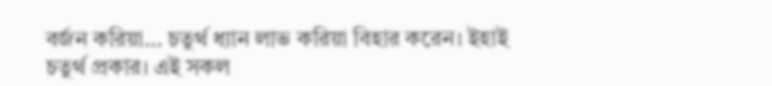বর্জন করিয়া… চতুর্থ ধ্যান লাভ করিয়া বিহার করেন। ইহাই চতুর্থ প্রকার। এই সকল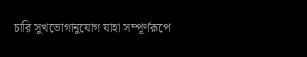চারি সুখভোগানুযোগ যাহা সম্পূর্ণরূপে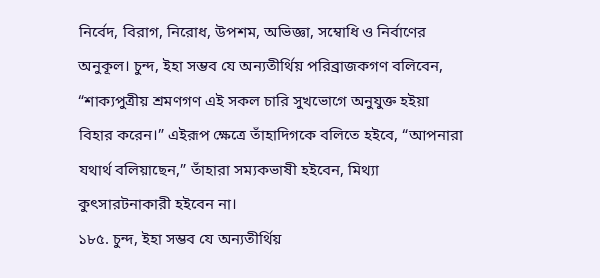নির্বেদ, বিরাগ, নিরোধ, উপশম, অভিজ্ঞা, সম্বোধি ও নির্বাণের অনুকূল। চুন্দ, ইহা সম্ভব যে অন্যতীর্থিয় পরিব্রাজকগণ বলিবেন, “শাক্যপুত্রীয় শ্রমণগণ এই সকল চারি সুখভোগে অনুযুক্ত হইয়া বিহার করেন।” এইরূপ ক্ষেত্রে তাঁহাদিগকে বলিতে হইবে, “আপনারা যথার্থ বলিয়াছেন,” তাঁহারা সম্যকভাষী হইবেন, মিথ্যা কুৎসারটনাকারী হইবেন না।
১৮৫. চুন্দ, ইহা সম্ভব যে অন্যতীর্থিয়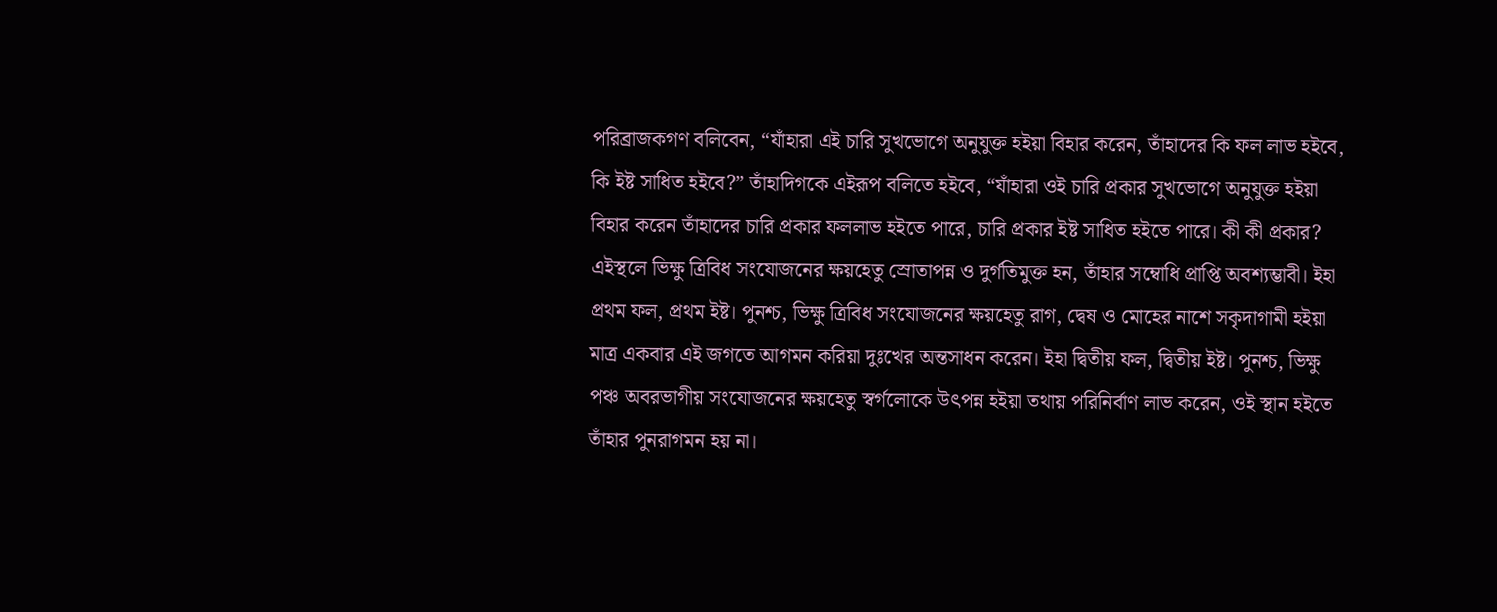পরিব্রাজকগণ বলিবেন, “যাঁহারা এই চারি সুখভোগে অনুযুক্ত হইয়া বিহার করেন, তাঁহাদের কি ফল লাভ হইবে, কি ইষ্ট সাধিত হইবে?” তাঁহাদিগকে এইরূপ বলিতে হইবে, “যাঁহারা ওই চারি প্রকার সুখভোগে অনুযুক্ত হইয়া বিহার করেন তাঁহাদের চারি প্রকার ফললাভ হইতে পারে, চারি প্রকার ইষ্ট সাধিত হইতে পারে। কী কী প্রকার? এইস্থলে ভিক্ষু ত্রিবিধ সংযোজনের ক্ষয়হেতু স্রোতাপন্ন ও দুর্গতিমুক্ত হন, তাঁহার সম্বোধি প্রাপ্তি অবশ্যম্ভাবী। ইহা প্রথম ফল, প্রথম ইষ্ট। পুনশ্চ, ভিক্ষু ত্রিবিধ সংযোজনের ক্ষয়হেতু রাগ, দ্বেষ ও মোহের নাশে সকৃদাগামী হইয়া মাত্র একবার এই জগতে আগমন করিয়া দুঃখের অন্তসাধন করেন। ইহা দ্বিতীয় ফল, দ্বিতীয় ইষ্ট। পুনশ্চ, ভিক্ষু পঞ্চ অবরভাগীয় সংযোজনের ক্ষয়হেতু স্বর্গলোকে উৎপন্ন হইয়া তথায় পরিনির্বাণ লাভ করেন, ওই স্থান হইতে তাঁহার পুনরাগমন হয় না।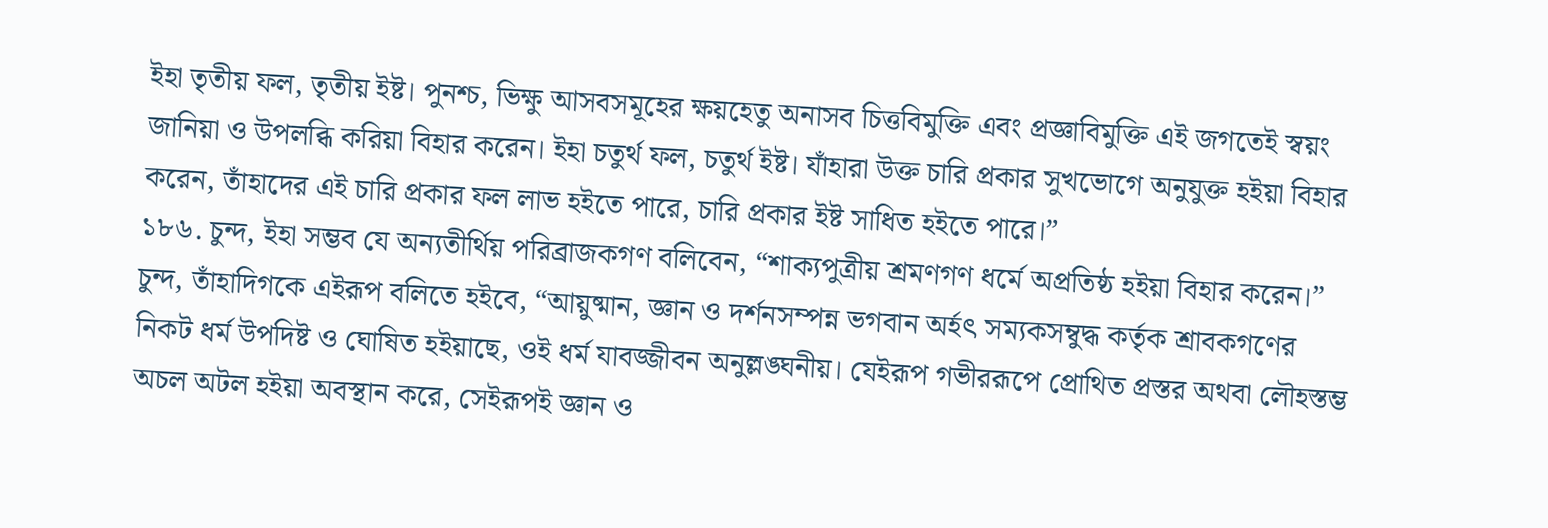ইহা তৃতীয় ফল, তৃতীয় ইষ্ট। পুনশ্চ, ভিক্ষু আসবসমূহের ক্ষয়হেতু অনাসব চিত্তবিমুক্তি এবং প্রজ্ঞাবিমুক্তি এই জগতেই স্বয়ং জানিয়া ও উপলব্ধি করিয়া বিহার করেন। ইহা চতুর্থ ফল, চতুর্থ ইষ্ট। যাঁহারা উক্ত চারি প্রকার সুখভোগে অনুযুক্ত হইয়া বিহার করেন, তাঁহাদের এই চারি প্রকার ফল লাভ হইতে পারে, চারি প্রকার ইষ্ট সাধিত হইতে পারে।”
১৮৬. চুন্দ, ইহা সম্ভব যে অন্যতীর্থিয় পরিব্রাজকগণ বলিবেন, “শাক্যপুত্রীয় শ্রমণগণ ধর্মে অপ্রতিষ্ঠ হইয়া বিহার করেন।” চুন্দ, তাঁহাদিগকে এইরূপ বলিতে হইবে, “আয়ুষ্মান, জ্ঞান ও দর্শনসম্পন্ন ভগবান অর্হৎ সম্যকসম্বুদ্ধ কর্তৃক শ্রাবকগণের নিকট ধর্ম উপদিষ্ট ও ঘোষিত হইয়াছে, ওই ধর্ম যাবজ্জীবন অনুল্লঙ্ঘনীয়। যেইরূপ গভীররূপে প্রোথিত প্রস্তর অথবা লৌহস্তম্ভ অচল অটল হইয়া অবস্থান করে, সেইরূপই জ্ঞান ও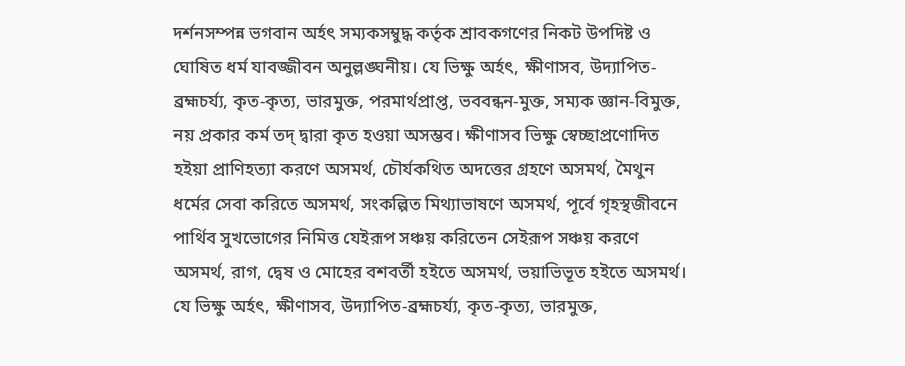দর্শনসম্পন্ন ভগবান অর্হৎ সম্যকসম্বুদ্ধ কর্তৃক শ্রাবকগণের নিকট উপদিষ্ট ও ঘোষিত ধর্ম যাবজ্জীবন অনুল্লঙ্ঘনীয়। যে ভিক্ষু অর্হৎ, ক্ষীণাসব, উদ্যাপিত-ব্রহ্মচর্য্য, কৃত-কৃত্য, ভারমুক্ত, পরমার্থপ্রাপ্ত, ভববন্ধন-মুক্ত, সম্যক জ্ঞান-বিমুক্ত, নয় প্রকার কর্ম তদ্ দ্বারা কৃত হওয়া অসম্ভব। ক্ষীণাসব ভিক্ষু স্বেচ্ছাপ্রণোদিত হইয়া প্রাণিহত্যা করণে অসমর্থ, চৌর্যকথিত অদত্তের গ্রহণে অসমর্থ, মৈথুন ধর্মের সেবা করিতে অসমর্থ, সংকল্পিত মিথ্যাভাষণে অসমর্থ, পূর্বে গৃহস্থজীবনে পার্থিব সুখভোগের নিমিত্ত যেইরূপ সঞ্চয় করিতেন সেইরূপ সঞ্চয় করণে অসমর্থ, রাগ, দ্বেষ ও মোহের বশবর্তী হইতে অসমর্থ, ভয়াভিভূত হইতে অসমর্থ। যে ভিক্ষু অর্হৎ, ক্ষীণাসব, উদ্যাপিত-ব্রহ্মচর্য্য, কৃত-কৃত্য, ভারমুক্ত,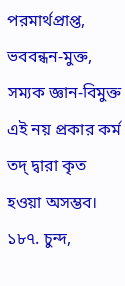পরমার্থপ্রাপ্ত, ভববন্ধন-মুক্ত, সম্যক জ্ঞান-বিমুক্ত এই নয় প্রকার কর্ম তদ্ দ্বারা কৃত হওয়া অসম্ভব।
১৮৭. চুন্দ,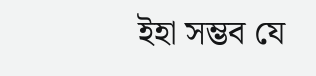ইহা সম্ভব যে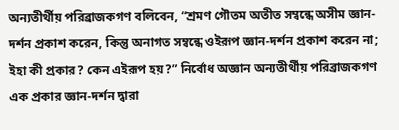অন্যতীর্থীয় পরিব্রাজকগণ বলিবেন, “শ্রমণ গৌতম অতীত সম্বন্ধে অসীম জ্ঞান-দর্শন প্রকাশ করেন, কিন্তু অনাগত সম্বন্ধে ওইরূপ জ্ঞান-দর্শন প্রকাশ করেন না; ইহা কী প্রকার? কেন এইরূপ হয়?” নির্বোধ অজ্ঞান অন্যতীর্থীয় পরিব্রাজকগণ এক প্রকার জ্ঞান-দর্শন দ্বারা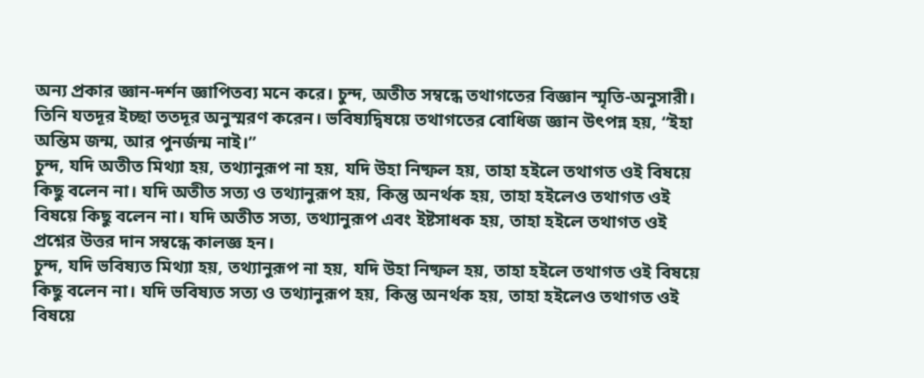অন্য প্রকার জ্ঞান-দর্শন জ্ঞাপিতব্য মনে করে। চুন্দ, অতীত সম্বন্ধে তথাগতের বিজ্ঞান স্মৃতি-অনুসারী। তিনি যতদূর ইচ্ছা ততদূর অনুস্মরণ করেন। ভবিষ্যদ্বিষয়ে তথাগতের বোধিজ জ্ঞান উৎপন্ন হয়, “ইহা অন্তিম জন্ম, আর পুনর্জন্ম নাই।”
চুন্দ, যদি অতীত মিথ্যা হয়, তথ্যানুরূপ না হয়, যদি উহা নিষ্ফল হয়, তাহা হইলে তথাগত ওই বিষয়ে কিছু বলেন না। যদি অতীত সত্য ও তথ্যানুরূপ হয়, কিন্তু অনর্থক হয়, তাহা হইলেও তথাগত ওই বিষয়ে কিছু বলেন না। যদি অতীত সত্য, তথ্যানুরূপ এবং ইষ্টসাধক হয়, তাহা হইলে তথাগত ওই প্রশ্নের উত্তর দান সম্বন্ধে কালজ্ঞ হন।
চুন্দ, যদি ভবিষ্যত মিথ্যা হয়, তথ্যানুরূপ না হয়, যদি উহা নিষ্ফল হয়, তাহা হইলে তথাগত ওই বিষয়ে কিছু বলেন না। যদি ভবিষ্যত সত্য ও তথ্যানুরূপ হয়, কিন্তু অনর্থক হয়, তাহা হইলেও তথাগত ওই বিষয়ে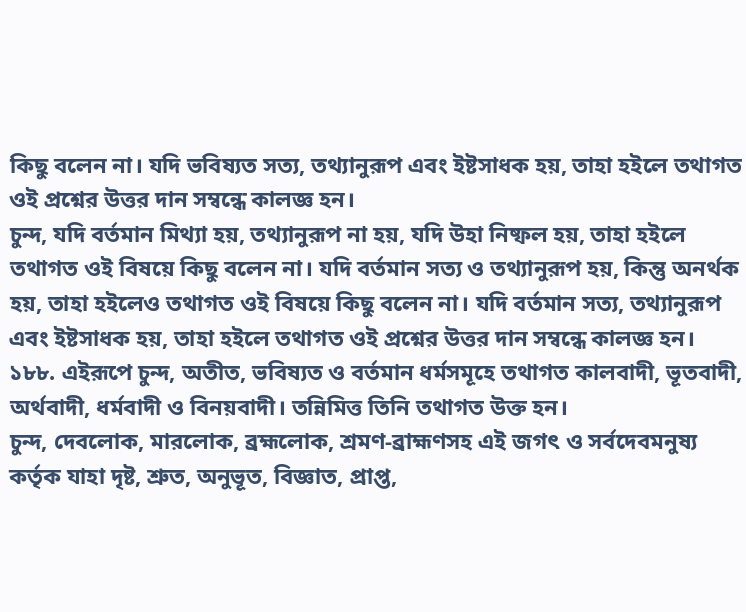কিছু বলেন না। যদি ভবিষ্যত সত্য, তথ্যানুরূপ এবং ইষ্টসাধক হয়, তাহা হইলে তথাগত ওই প্রশ্নের উত্তর দান সম্বন্ধে কালজ্ঞ হন।
চুন্দ, যদি বর্তমান মিথ্যা হয়, তথ্যানুরূপ না হয়, যদি উহা নিষ্ফল হয়, তাহা হইলে তথাগত ওই বিষয়ে কিছু বলেন না। যদি বর্তমান সত্য ও তথ্যানুরূপ হয়, কিন্তু অনর্থক হয়, তাহা হইলেও তথাগত ওই বিষয়ে কিছু বলেন না। যদি বর্তমান সত্য, তথ্যানুরূপ এবং ইষ্টসাধক হয়, তাহা হইলে তথাগত ওই প্রশ্নের উত্তর দান সম্বন্ধে কালজ্ঞ হন।
১৮৮. এইরূপে চুন্দ, অতীত, ভবিষ্যত ও বর্তমান ধর্মসমূহে তথাগত কালবাদী, ভূতবাদী, অর্থবাদী, ধর্মবাদী ও বিনয়বাদী। তন্নিমিত্ত তিনি তথাগত উক্ত হন।
চুন্দ, দেবলোক, মারলোক, ব্রহ্মলোক, শ্রমণ-ব্রাহ্মণসহ এই জগৎ ও সর্বদেবমনুষ্য কর্তৃক যাহা দৃষ্ট, শ্রুত, অনুভূত, বিজ্ঞাত, প্রাপ্ত,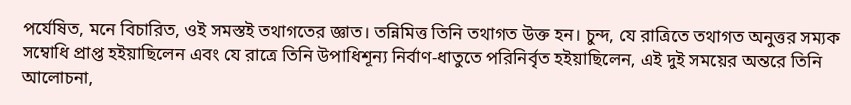পর্যেষিত, মনে বিচারিত, ওই সমস্তই তথাগতের জ্ঞাত। তন্নিমিত্ত তিনি তথাগত উক্ত হন। চুন্দ, যে রাত্রিতে তথাগত অনুত্তর সম্যক সম্বোধি প্রাপ্ত হইয়াছিলেন এবং যে রাত্রে তিনি উপাধিশূন্য নির্বাণ-ধাতুতে পরিনির্বৃত হইয়াছিলেন, এই দুই সময়ের অন্তরে তিনি আলোচনা,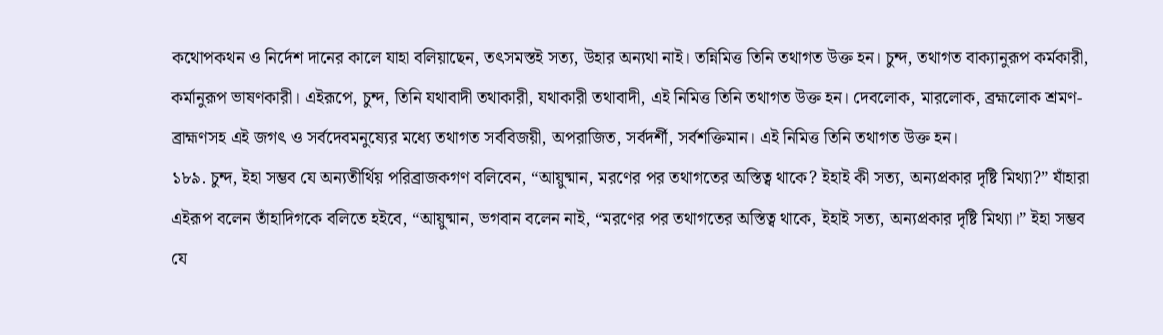কথোপকথন ও নির্দেশ দানের কালে যাহা বলিয়াছেন, তৎসমস্তই সত্য, উহার অন্যথা নাই। তন্নিমিত্ত তিনি তথাগত উক্ত হন। চুন্দ, তথাগত বাক্যানুরূপ কর্মকারী, কর্মানুরূপ ভাষণকারী। এইরূপে, চুন্দ, তিনি যথাবাদী তথাকারী, যথাকারী তথাবাদী, এই নিমিত্ত তিনি তথাগত উক্ত হন। দেবলোক, মারলোক, ব্রহ্মলোক শ্রমণ-ব্রাহ্মণসহ এই জগৎ ও সর্বদেবমনুষ্যের মধ্যে তথাগত সর্ববিজয়ী, অপরাজিত, সর্বদর্শী, সর্বশক্তিমান। এই নিমিত্ত তিনি তথাগত উক্ত হন।
১৮৯. চুন্দ, ইহা সম্ভব যে অন্যতীর্থিয় পরিব্রাজকগণ বলিবেন, “আয়ুষ্মান, মরণের পর তথাগতের অস্তিত্ব থাকে? ইহাই কী সত্য, অন্যপ্রকার দৃষ্টি মিথ্যা?” যাঁহারা এইরূপ বলেন তাঁহাদিগকে বলিতে হইবে, “আয়ুষ্মান, ভগবান বলেন নাই, “মরণের পর তথাগতের অস্তিত্ব থাকে, ইহাই সত্য, অন্যপ্রকার দৃষ্টি মিথ্যা।” ইহা সম্ভব যে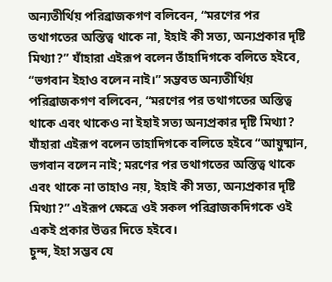অন্যতীর্থিয় পরিব্রাজকগণ বলিবেন, “মরণের পর তথাগতের অস্তিত্ব থাকে না, ইহাই কী সত্য, অন্যপ্রকার দৃষ্টি মিথ্যা?” যাঁহারা এইরূপ বলেন তাঁহাদিগকে বলিতে হইবে, “ভগবান ইহাও বলেন নাই।” সম্ভবত অন্যতীর্থিয় পরিব্রাজকগণ বলিবেন, “মরণের পর তথাগতের অস্তিত্ব থাকে এবং থাকেও না ইহাই সত্য অন্যপ্রকার দৃষ্টি মিথ্যা? যাঁহারা এইরূপ বলেন তাহাদিগকে বলিতে হইবে “আয়ুষ্মান, ভগবান বলেন নাই; মরণের পর তথাগতের অস্তিত্ব থাকে এবং থাকে না তাহাও নয়, ইহাই কী সত্য, অন্যপ্রকার দৃষ্টি মিথ্যা?” এইরূপ ক্ষেত্রে ওই সকল পরিব্রাজকদিগকে ওই একই প্রকার উত্তর দিতে হইবে।
চুন্দ, ইহা সম্ভব যে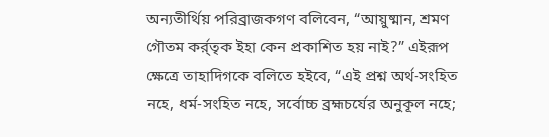অন্যতীর্থিয় পরিব্রাজকগণ বলিবেন, “আয়ুষ্মান, শ্রমণ গৌতম কর্র্তৃক ইহা কেন প্রকাশিত হয় নাই?” এইরূপ ক্ষেত্রে তাহাদিগকে বলিতে হইবে, “এই প্রশ্ন অর্থ-সংহিত নহে, ধর্ম-সংহিত নহে, সর্বোচ্চ ব্রহ্মচর্যের অনুকূল নহে;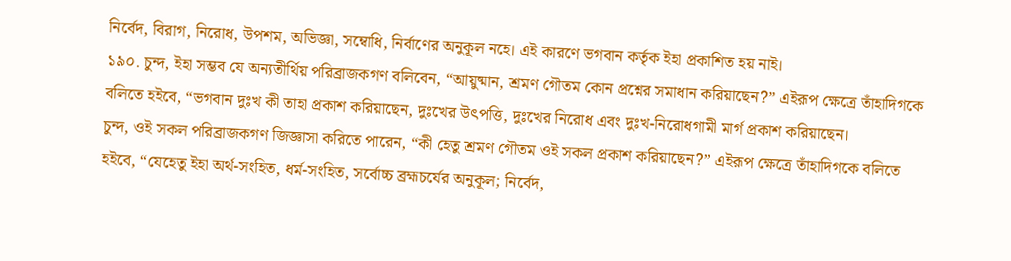নির্বেদ, বিরাগ, নিরোধ, উপশম, অভিজ্ঞা, সম্বোধি, নির্বাণের অনুকূল নহে। এই কারণে ভগবান কর্তৃক ইহা প্রকাশিত হয় নাই।
১৯০. চুন্দ, ইহা সম্ভব যে অন্যতীর্থিয় পরিব্রাজকগণ বলিবেন, “আয়ুষ্মান, শ্রমণ গৌতম কোন প্রশ্নের সমাধান করিয়াছেন?” এইরূপ ক্ষেত্রে তাঁহাদিগকে বলিতে হইবে, “ভগবান দুঃখ কী তাহা প্রকাশ করিয়াছেন, দুঃখের উৎপত্তি, দুঃখের নিরোধ এবং দুঃখ-নিরোধগামী মার্গ প্রকাশ করিয়াছেন।
চুন্দ, ওই সকল পরিব্রাজকগণ জিজ্ঞাসা করিতে পারেন, “কী হেতু শ্রমণ গৌতম ওই সকল প্রকাশ করিয়াছেন?” এইরূপ ক্ষেত্রে তাঁহাদিগকে বলিতে হইবে, “যেহেতু ইহা অর্থ-সংহিত, ধর্ম-সংহিত, সর্বোচ্চ ব্রহ্মচর্যের অনুকূল; নির্বেদ,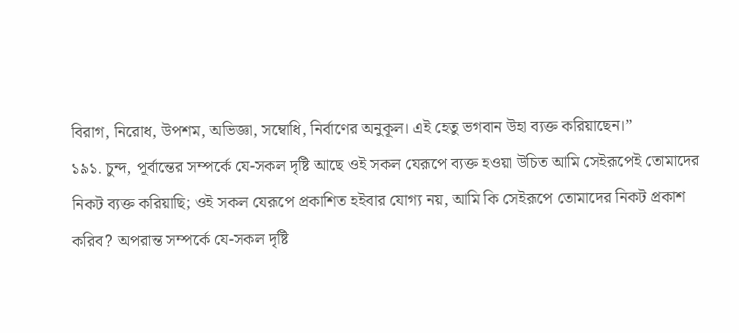বিরাগ, নিরোধ, উপশম, অভিজ্ঞা, সম্বোধি, নির্বাণের অনুকূল। এই হেতু ভগবান উহা ব্যক্ত করিয়াছেন।”
১৯১. চুন্দ, পূর্বান্তের সম্পর্কে যে-সকল দৃষ্টি আছে ওই সকল যেরূপে ব্যক্ত হওয়া উচিত আমি সেইরূপেই তোমাদের নিকট ব্যক্ত করিয়াছি; ওই সকল যেরূপে প্রকাশিত হইবার যোগ্য নয়, আমি কি সেইরূপে তোমাদের নিকট প্রকাশ করিব? অপরান্ত সম্পর্কে যে-সকল দৃষ্টি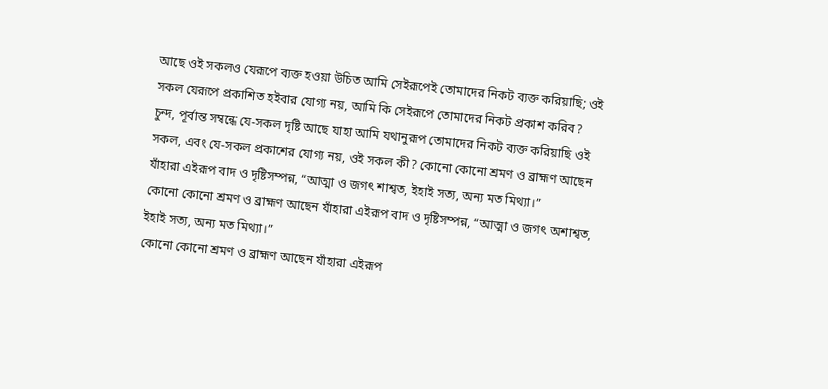আছে ওই সকলও যেরূপে ব্যক্ত হওয়া উচিত আমি সেইরূপেই তোমাদের নিকট ব্যক্ত করিয়াছি; ওই সকল যেরূপে প্রকাশিত হইবার যোগ্য নয়, আমি কি সেইরূপে তোমাদের নিকট প্রকাশ করিব?
চুন্দ, পূর্বান্ত সম্বন্ধে যে-সকল দৃষ্টি আছে যাহা আমি যথানুরূপ তোমাদের নিকট ব্যক্ত করিয়াছি ওই সকল, এবং যে-সকল প্রকাশের যোগ্য নয়, ওই সকল কী? কোনো কোনো শ্রমণ ও ব্রাহ্মণ আছেন যাঁহারা এইরূপ বাদ ও দৃষ্টিসম্পন্ন, “আত্মা ও জগৎ শাশ্বত, ইহাই সত্য, অন্য মত মিথ্যা।”
কোনো কোনো শ্রমণ ও ব্রাহ্মণ আছেন যাঁহারা এইরূপ বাদ ও দৃষ্টিসম্পন্ন, “আত্মা ও জগৎ অশাশ্বত, ইহাই সত্য, অন্য মত মিথ্যা।”
কোনো কোনো শ্রমণ ও ব্রাহ্মণ আছেন যাঁহারা এইরূপ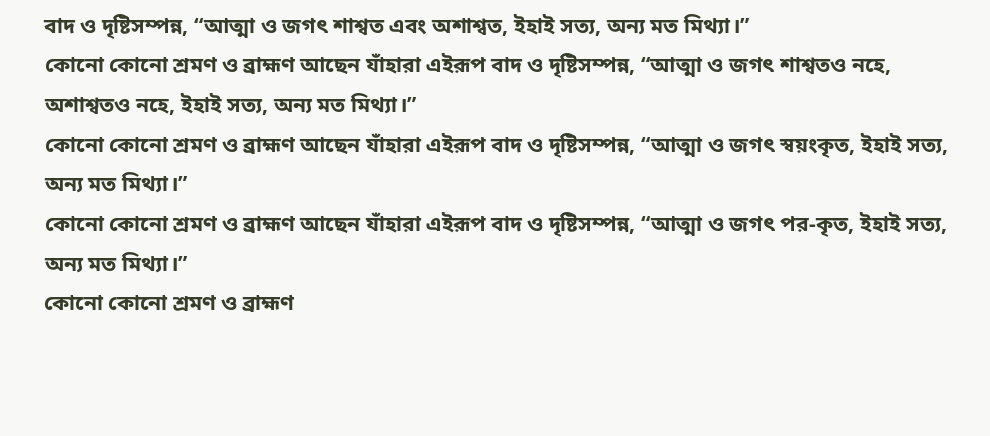বাদ ও দৃষ্টিসম্পন্ন, “আত্মা ও জগৎ শাশ্বত এবং অশাশ্বত, ইহাই সত্য, অন্য মত মিথ্যা।”
কোনো কোনো শ্রমণ ও ব্রাহ্মণ আছেন যাঁহারা এইরূপ বাদ ও দৃষ্টিসম্পন্ন, “আত্মা ও জগৎ শাশ্বতও নহে, অশাশ্বতও নহে, ইহাই সত্য, অন্য মত মিথ্যা।”
কোনো কোনো শ্রমণ ও ব্রাহ্মণ আছেন যাঁহারা এইরূপ বাদ ও দৃষ্টিসম্পন্ন, “আত্মা ও জগৎ স্বয়ংকৃত, ইহাই সত্য, অন্য মত মিথ্যা।”
কোনো কোনো শ্রমণ ও ব্রাহ্মণ আছেন যাঁহারা এইরূপ বাদ ও দৃষ্টিসম্পন্ন, “আত্মা ও জগৎ পর-কৃত, ইহাই সত্য, অন্য মত মিথ্যা।”
কোনো কোনো শ্রমণ ও ব্রাহ্মণ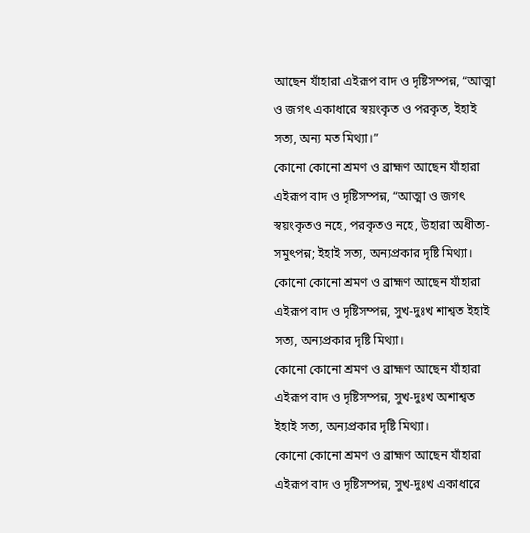আছেন যাঁহারা এইরূপ বাদ ও দৃষ্টিসম্পন্ন, “আত্মা ও জগৎ একাধারে স্বয়ংকৃত ও পরকৃত, ইহাই সত্য, অন্য মত মিথ্যা।”
কোনো কোনো শ্রমণ ও ব্রাহ্মণ আছেন যাঁহারা এইরূপ বাদ ও দৃষ্টিসম্পন্ন, “আত্মা ও জগৎ স্বয়ংকৃতও নহে, পরকৃতও নহে, উহারা অধীত্য-সমুৎপন্ন; ইহাই সত্য, অন্যপ্রকার দৃষ্টি মিথ্যা।
কোনো কোনো শ্রমণ ও ব্রাহ্মণ আছেন যাঁহারা এইরূপ বাদ ও দৃষ্টিসম্পন্ন, সুখ-দুঃখ শাশ্বত ইহাই সত্য, অন্যপ্রকার দৃষ্টি মিথ্যা।
কোনো কোনো শ্রমণ ও ব্রাহ্মণ আছেন যাঁহারা এইরূপ বাদ ও দৃষ্টিসম্পন্ন, সুখ-দুঃখ অশাশ্বত ইহাই সত্য, অন্যপ্রকার দৃষ্টি মিথ্যা।
কোনো কোনো শ্রমণ ও ব্রাহ্মণ আছেন যাঁহারা এইরূপ বাদ ও দৃষ্টিসম্পন্ন, সুখ-দুঃখ একাধারে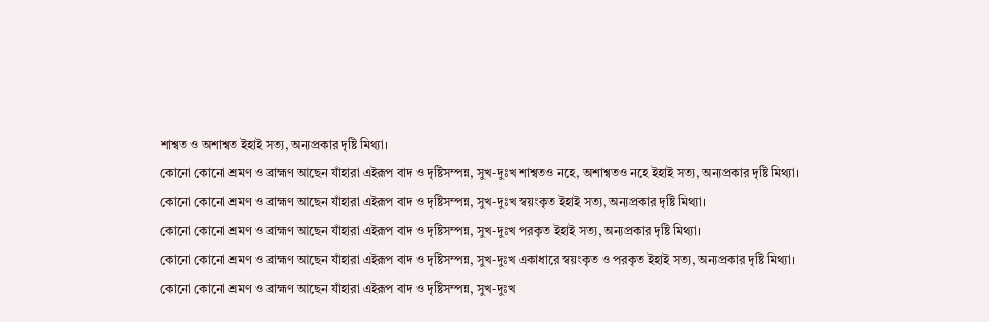শাশ্বত ও অশাশ্বত ইহাই সত্য, অন্যপ্রকার দৃষ্টি মিথ্যা।
কোনো কোনো শ্রমণ ও ব্রাহ্মণ আছেন যাঁহারা এইরূপ বাদ ও দৃষ্টিসম্পন্ন, সুখ-দুঃখ শাশ্বতও নহে, অশাশ্বতও নহে ইহাই সত্য, অন্যপ্রকার দৃষ্টি মিথ্যা।
কোনো কোনো শ্রমণ ও ব্রাহ্মণ আছেন যাঁহারা এইরূপ বাদ ও দৃষ্টিসম্পন্ন, সুখ-দুঃখ স্বয়ংকৃত ইহাই সত্য, অন্যপ্রকার দৃষ্টি মিথ্যা।
কোনো কোনো শ্রমণ ও ব্রাহ্মণ আছেন যাঁহারা এইরূপ বাদ ও দৃষ্টিসম্পন্ন, সুখ-দুঃখ পরকৃত ইহাই সত্য, অন্যপ্রকার দৃষ্টি মিথ্যা।
কোনো কোনো শ্রমণ ও ব্রাহ্মণ আছেন যাঁহারা এইরূপ বাদ ও দৃষ্টিসম্পন্ন, সুখ-দুঃখ একাধারে স্বয়ংকৃত ও পরকৃত ইহাই সত্য, অন্যপ্রকার দৃষ্টি মিথ্যা।
কোনো কোনো শ্রমণ ও ব্রাহ্মণ আছেন যাঁহারা এইরূপ বাদ ও দৃষ্টিসম্পন্ন, সুখ-দুঃখ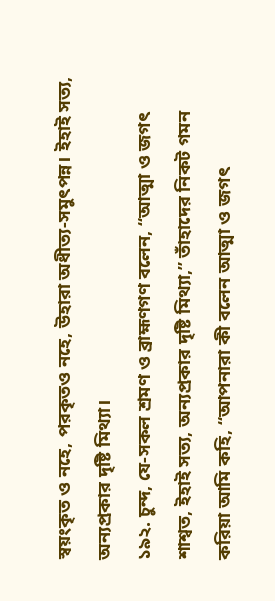স্বয়ংকৃত ও নহে, পরকৃতও নহে, উহারা অধীত্য-সমুৎপন্ন। ইহাই সত্য, অন্যপ্রকার দৃষ্টি মিথ্যা।
১৯২. চুন্দ, যে-সকল শ্রমণ ও ব্রাহ্মণগণ বলেন, “আত্মা ও জগৎ শাশ্বত, ইহাই সত্য, অন্যপ্রকার দৃষ্টি মিথ্যা,” তাঁহাদের নিকট গমন করিয়া আমি কহি, “আপনারা কী বলেন আত্মা ও জগৎ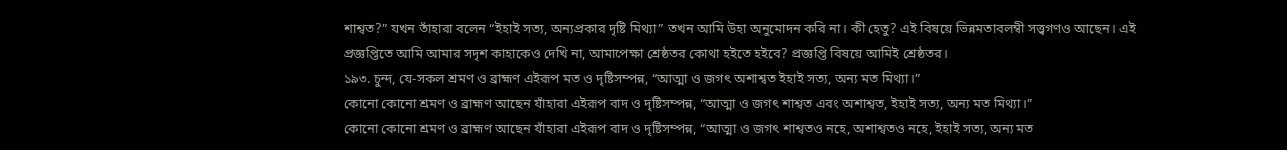শাশ্বত?” যখন তাঁহারা বলেন “ইহাই সত্য, অন্যপ্রকার দৃষ্টি মিথ্যা” তখন আমি উহা অনুমোদন করি না। কী হেতু? এই বিষয়ে ভিন্নমতাবলম্বী সত্ত্বগণও আছেন। এই প্রজ্ঞপ্তিতে আমি আমার সদৃশ কাহাকেও দেখি না, আমাপেক্ষা শ্রেষ্ঠতর কোথা হইতে হইবে? প্রজ্ঞপ্তি বিষয়ে আমিই শ্রেষ্ঠতর।
১৯৩. চুন্দ, যে-সকল শ্রমণ ও ব্রাহ্মণ এইরূপ মত ও দৃষ্টিসম্পন্ন, “আত্মা ও জগৎ অশাশ্বত ইহাই সত্য, অন্য মত মিথ্যা।”
কোনো কোনো শ্রমণ ও ব্রাহ্মণ আছেন যাঁহারা এইরূপ বাদ ও দৃষ্টিসম্পন্ন, “আত্মা ও জগৎ শাশ্বত এবং অশাশ্বত, ইহাই সত্য, অন্য মত মিথ্যা।”
কোনো কোনো শ্রমণ ও ব্রাহ্মণ আছেন যাঁহারা এইরূপ বাদ ও দৃষ্টিসম্পন্ন, “আত্মা ও জগৎ শাশ্বতও নহে, অশাশ্বতও নহে, ইহাই সত্য, অন্য মত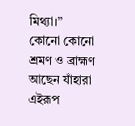মিথ্যা।”
কোনো কোনো শ্রমণ ও ব্রাহ্মণ আছেন যাঁহারা এইরূপ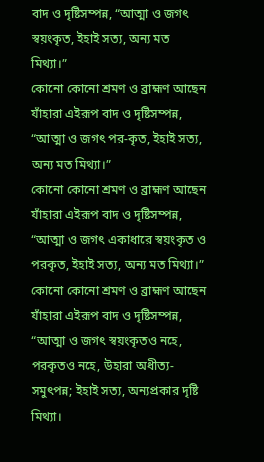বাদ ও দৃষ্টিসম্পন্ন, “আত্মা ও জগৎ স্বয়ংকৃত, ইহাই সত্য, অন্য মত মিথ্যা।”
কোনো কোনো শ্রমণ ও ব্রাহ্মণ আছেন যাঁহারা এইরূপ বাদ ও দৃষ্টিসম্পন্ন, “আত্মা ও জগৎ পর-কৃত, ইহাই সত্য, অন্য মত মিথ্যা।”
কোনো কোনো শ্রমণ ও ব্রাহ্মণ আছেন যাঁহারা এইরূপ বাদ ও দৃষ্টিসম্পন্ন, “আত্মা ও জগৎ একাধারে স্বয়ংকৃত ও পরকৃত, ইহাই সত্য, অন্য মত মিথ্যা।”
কোনো কোনো শ্রমণ ও ব্রাহ্মণ আছেন যাঁহারা এইরূপ বাদ ও দৃষ্টিসম্পন্ন, “আত্মা ও জগৎ স্বয়ংকৃতও নহে, পরকৃতও নহে, উহারা অধীত্য-সমুৎপন্ন; ইহাই সত্য, অন্যপ্রকার দৃষ্টি মিথ্যা।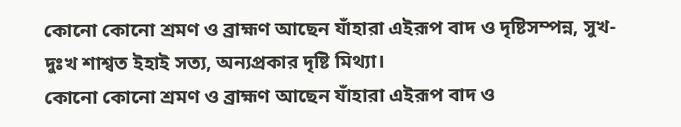কোনো কোনো শ্রমণ ও ব্রাহ্মণ আছেন যাঁহারা এইরূপ বাদ ও দৃষ্টিসম্পন্ন, সুখ-দুঃখ শাশ্বত ইহাই সত্য, অন্যপ্রকার দৃষ্টি মিথ্যা।
কোনো কোনো শ্রমণ ও ব্রাহ্মণ আছেন যাঁহারা এইরূপ বাদ ও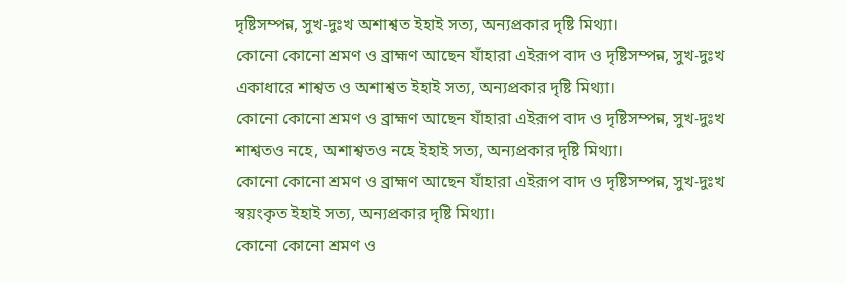দৃষ্টিসম্পন্ন, সুখ-দুঃখ অশাশ্বত ইহাই সত্য, অন্যপ্রকার দৃষ্টি মিথ্যা।
কোনো কোনো শ্রমণ ও ব্রাহ্মণ আছেন যাঁহারা এইরূপ বাদ ও দৃষ্টিসম্পন্ন, সুখ-দুঃখ একাধারে শাশ্বত ও অশাশ্বত ইহাই সত্য, অন্যপ্রকার দৃষ্টি মিথ্যা।
কোনো কোনো শ্রমণ ও ব্রাহ্মণ আছেন যাঁহারা এইরূপ বাদ ও দৃষ্টিসম্পন্ন, সুখ-দুঃখ শাশ্বতও নহে, অশাশ্বতও নহে ইহাই সত্য, অন্যপ্রকার দৃষ্টি মিথ্যা।
কোনো কোনো শ্রমণ ও ব্রাহ্মণ আছেন যাঁহারা এইরূপ বাদ ও দৃষ্টিসম্পন্ন, সুখ-দুঃখ স্বয়ংকৃত ইহাই সত্য, অন্যপ্রকার দৃষ্টি মিথ্যা।
কোনো কোনো শ্রমণ ও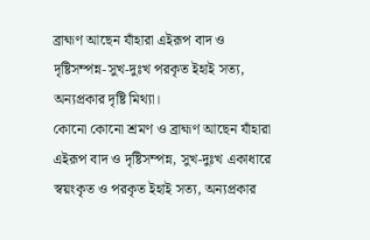ব্রাহ্মণ আছেন যাঁহারা এইরূপ বাদ ও দৃষ্টিসম্পন্ন-সুখ-দুঃখ পরকৃত ইহাই সত্য, অন্যপ্রকার দৃষ্টি মিথ্যা।
কোনো কোনো শ্রমণ ও ব্রাহ্মণ আছেন যাঁহারা এইরূপ বাদ ও দৃষ্টিসম্পন্ন, সুখ-দুঃখ একাধারে স্বয়ংকৃত ও পরকৃত ইহাই সত্য, অন্যপ্রকার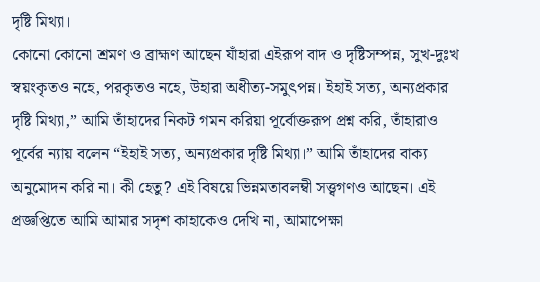দৃষ্টি মিথ্যা।
কোনো কোনো শ্রমণ ও ব্রাহ্মণ আছেন যাঁহারা এইরূপ বাদ ও দৃষ্টিসম্পন্ন, সুখ-দুঃখ স্বয়ংকৃতও নহে, পরকৃতও নহে, উহারা অধীত্য-সমুৎপন্ন। ইহাই সত্য, অন্যপ্রকার দৃষ্টি মিথ্যা,” আমি তাঁহাদের নিকট গমন করিয়া পূর্বোক্তরূপ প্রশ্ন করি, তাঁহারাও পূর্বের ন্যায় বলেন “ইহাই সত্য, অন্যপ্রকার দৃষ্টি মিথ্যা।” আমি তাঁহাদের বাক্য অনুমোদন করি না। কী হেতু? এই বিষয়ে ভিন্নমতাবলম্বী সত্ত্বগণও আছেন। এই প্রজ্ঞপ্তিতে আমি আমার সদৃশ কাহাকেও দেখি না, আমাপেক্ষা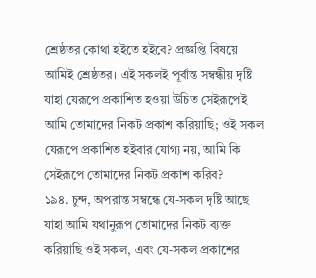শ্রেষ্ঠতর কোথা হইতে হইবে? প্রজ্ঞপ্তি বিষয়ে আমিই শ্রেষ্ঠতর। এই সকলই পূর্বান্ত সম্বন্ধীয় দৃষ্টি যাহা যেরূপে প্রকাশিত হওয়া উচিত সেইরূপেই আমি তোমাদের নিকট প্রকাশ করিয়াছি; ওই সকল যেরূপে প্রকাশিত হইবার যোগ্য নয়, আমি কি সেইরূপে তোমাদের নিকট প্রকাশ করিব?
১৯৪. চুন্দ, অপরান্ত সম্বন্ধে যে-সকল দৃষ্টি আছে যাহা আমি যথানুরূপ তোমাদের নিকট ব্যক্ত করিয়াছি ওই সকল, এবং যে-সকল প্রকাশের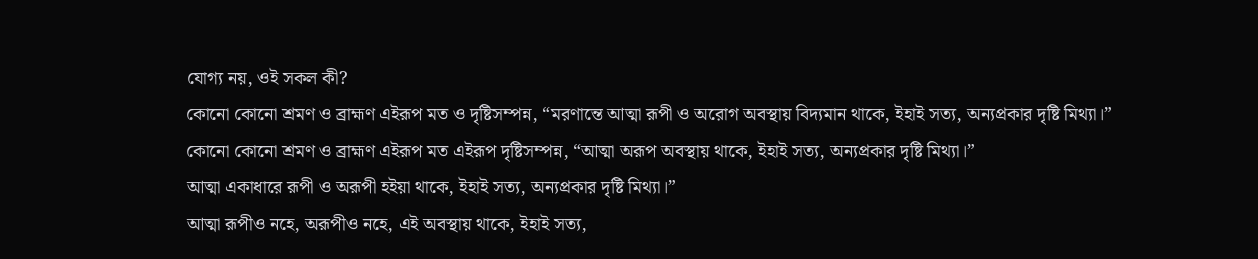যোগ্য নয়, ওই সকল কী?
কোনো কোনো শ্রমণ ও ব্রাহ্মণ এইরূপ মত ও দৃষ্টিসম্পন্ন, “মরণান্তে আত্মা রূপী ও অরোগ অবস্থায় বিদ্যমান থাকে, ইহাই সত্য, অন্যপ্রকার দৃষ্টি মিথ্যা।”
কোনো কোনো শ্রমণ ও ব্রাহ্মণ এইরূপ মত এইরূপ দৃষ্টিসম্পন্ন, “আত্মা অরূপ অবস্থায় থাকে, ইহাই সত্য, অন্যপ্রকার দৃষ্টি মিথ্যা।”
আত্মা একাধারে রূপী ও অরূপী হইয়া থাকে, ইহাই সত্য, অন্যপ্রকার দৃষ্টি মিথ্যা।”
আত্মা রূপীও নহে, অরূপীও নহে, এই অবস্থায় থাকে, ইহাই সত্য,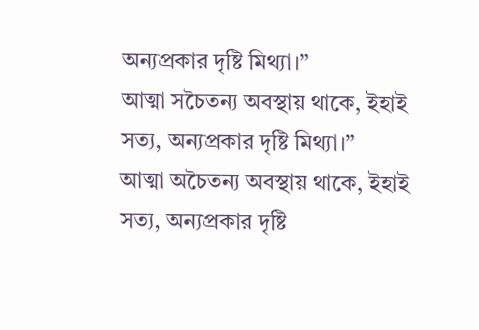অন্যপ্রকার দৃষ্টি মিথ্যা।”
আত্মা সচৈতন্য অবস্থায় থাকে, ইহাই সত্য, অন্যপ্রকার দৃষ্টি মিথ্যা।”
আত্মা অচৈতন্য অবস্থায় থাকে, ইহাই সত্য, অন্যপ্রকার দৃষ্টি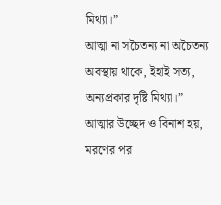মিথ্যা।”
আত্মা না সচৈতন্য না অচৈতন্য অবস্থায় থাকে, ইহাই সত্য, অন্যপ্রকার দৃষ্টি মিথ্যা।”
আত্মার উচ্ছেদ ও বিনাশ হয়, মরণের পর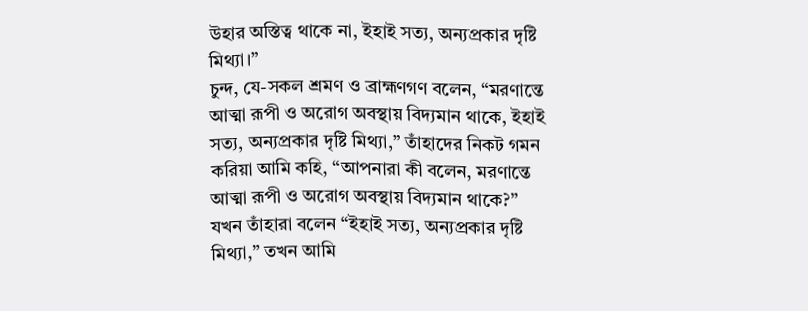উহার অস্তিত্ব থাকে না, ইহাই সত্য, অন্যপ্রকার দৃষ্টি মিথ্যা।”
চুন্দ, যে-সকল শ্রমণ ও ব্রাহ্মণগণ বলেন, “মরণান্তে আত্মা রূপী ও অরোগ অবস্থায় বিদ্যমান থাকে, ইহাই সত্য, অন্যপ্রকার দৃষ্টি মিথ্যা,” তাঁহাদের নিকট গমন করিয়া আমি কহি, “আপনারা কী বলেন, মরণান্তে আত্মা রূপী ও অরোগ অবস্থায় বিদ্যমান থাকে?” যখন তাঁহারা বলেন “ইহাই সত্য, অন্যপ্রকার দৃষ্টি মিথ্যা,” তখন আমি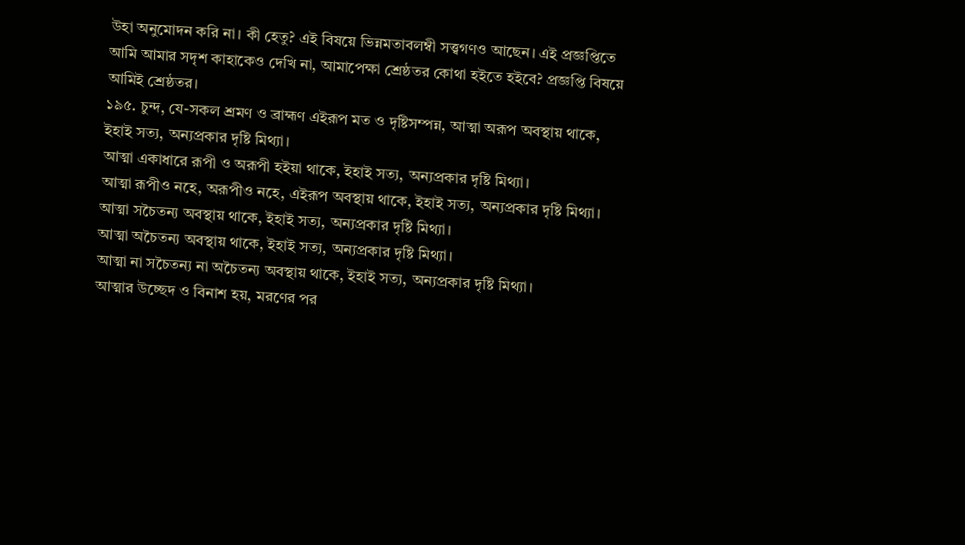উহা অনুমোদন করি না। কী হেতু? এই বিষয়ে ভিন্নমতাবলম্বী সত্ত্বগণও আছেন। এই প্রজ্ঞপ্তিতে আমি আমার সদৃশ কাহাকেও দেখি না, আমাপেক্ষা শ্রেষ্ঠতর কোথা হইতে হইবে? প্রজ্ঞপ্তি বিষয়ে আমিই শ্রেষ্ঠতর।
১৯৫. চুন্দ, যে-সকল শ্রমণ ও ব্রাহ্মণ এইরূপ মত ও দৃষ্টিসম্পন্ন, আত্মা অরূপ অবস্থায় থাকে, ইহাই সত্য, অন্যপ্রকার দৃষ্টি মিথ্যা।
আত্মা একাধারে রূপী ও অরূপী হইয়া থাকে, ইহাই সত্য, অন্যপ্রকার দৃষ্টি মিথ্যা।
আত্মা রূপীও নহে, অরূপীও নহে, এইরূপ অবস্থায় থাকে, ইহাই সত্য, অন্যপ্রকার দৃষ্টি মিথ্যা।
আত্মা সচৈতন্য অবস্থায় থাকে, ইহাই সত্য, অন্যপ্রকার দৃষ্টি মিথ্যা।
আত্মা অচৈতন্য অবস্থায় থাকে, ইহাই সত্য, অন্যপ্রকার দৃষ্টি মিথ্যা।
আত্মা না সচৈতন্য না অচৈতন্য অবস্থায় থাকে, ইহাই সত্য, অন্যপ্রকার দৃষ্টি মিথ্যা।
আত্মার উচ্ছেদ ও বিনাশ হয়, মরণের পর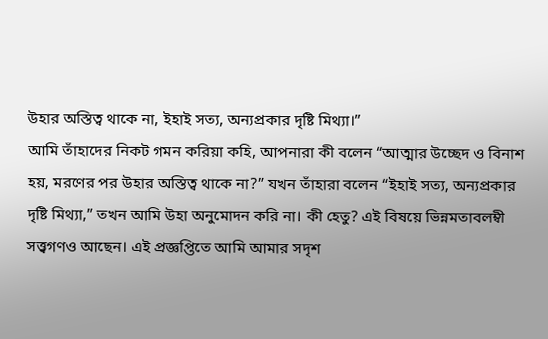উহার অস্তিত্ব থাকে না, ইহাই সত্য, অন্যপ্রকার দৃষ্টি মিথ্যা।”
আমি তাঁহাদের নিকট গমন করিয়া কহি, আপনারা কী বলেন “আত্মার উচ্ছেদ ও বিনাশ হয়, মরণের পর উহার অস্তিত্ব থাকে না?” যখন তাঁহারা বলেন “ইহাই সত্য, অন্যপ্রকার দৃষ্টি মিথ্যা,” তখন আমি উহা অনুমোদন করি না। কী হেতু? এই বিষয়ে ভিন্নমতাবলম্বী সত্ত্বগণও আছেন। এই প্রজ্ঞপ্তিতে আমি আমার সদৃশ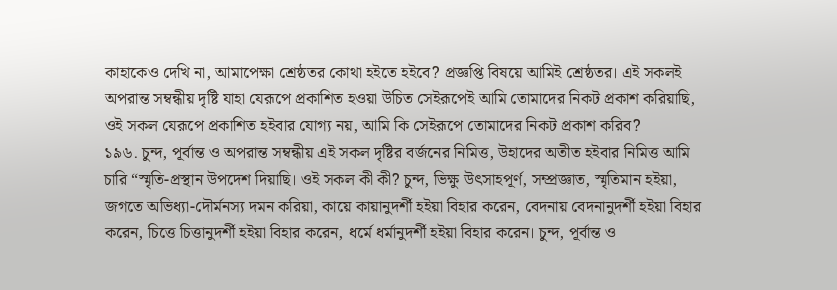কাহাকেও দেখি না, আমাপেক্ষা শ্রেষ্ঠতর কোথা হইতে হইবে? প্রজ্ঞপ্তি বিষয়ে আমিই শ্রেষ্ঠতর। এই সকলই অপরান্ত সম্বন্ধীয় দৃষ্টি যাহা যেরূপে প্রকাশিত হওয়া উচিত সেইরূপেই আমি তোমাদের নিকট প্রকাশ করিয়াছি, ওই সকল যেরূপে প্রকাশিত হইবার যোগ্য নয়, আমি কি সেইরূপে তোমাদের নিকট প্রকাশ করিব?
১৯৬. চুন্দ, পূর্বান্ত ও অপরান্ত সম্বন্ধীয় এই সকল দৃষ্টির বর্জনের নিমিত্ত, উহাদের অতীত হইবার নিমিত্ত আমি চারি “স্মৃতি-প্রস্থান উপদেশ দিয়াছি। ওই সকল কী কী? চুন্দ, ভিক্ষু উৎসাহপূর্ণ, সম্প্রজ্ঞাত, স্মৃতিমান হইয়া, জগতে অভিধ্যা-দৌর্মনস্য দমন করিয়া, কায়ে কায়ানুদর্শী হইয়া বিহার করেন, বেদনায় বেদনানুদর্শী হইয়া বিহার করেন, চিত্তে চিত্তানুদর্শী হইয়া বিহার করেন, ধর্মে ধর্মানুদর্শী হইয়া বিহার করেন। চুন্দ, পূর্বান্ত ও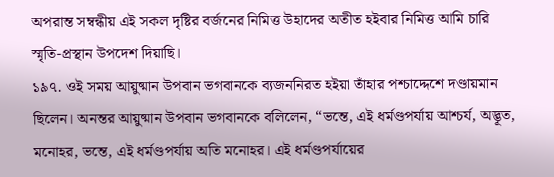অপরান্ত সম্বন্ধীয় এই সকল দৃষ্টির বর্জনের নিমিত্ত উহাদের অতীত হইবার নিমিত্ত আমি চারি স্মৃতি-প্রস্থান উপদেশ দিয়াছি।
১৯৭. ওই সময় আয়ুষ্মান উপবান ভগবানকে ব্যজননিরত হইয়া তাঁহার পশ্চাদ্দেশে দণ্ডায়মান ছিলেন। অনন্তর আয়ুষ্মান উপবান ভগবানকে বলিলেন, “ভন্তে, এই ধর্মণ্ডপর্যায় আশ্চর্য, অদ্ভূত, মনোহর, ভন্তে, এই ধর্মণ্ডপর্যায় অতি মনোহর। এই ধর্মণ্ডপর্যায়ের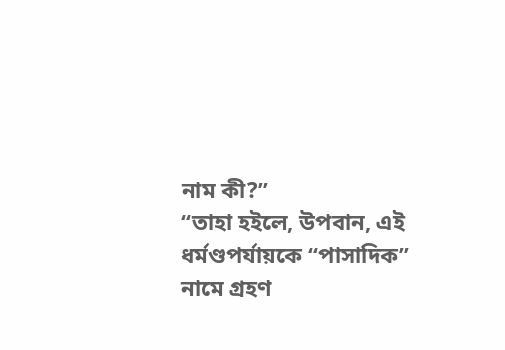নাম কী?”
“তাহা হইলে, উপবান, এই ধর্মণ্ডপর্যায়কে “পাসাদিক” নামে গ্রহণ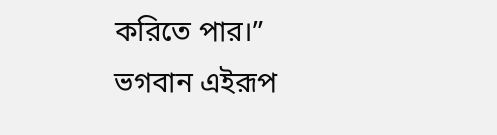করিতে পার।”
ভগবান এইরূপ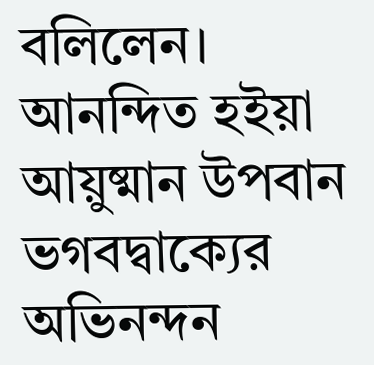বলিলেন। আনন্দিত হইয়া আয়ুষ্মান উপবান ভগবদ্বাক্যের অভিনন্দন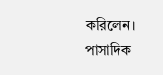করিলেন।
পাসাদিক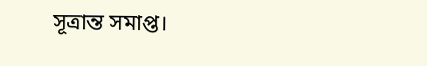সূত্রান্ত সমাপ্ত।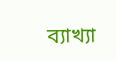ব্যাখ্যা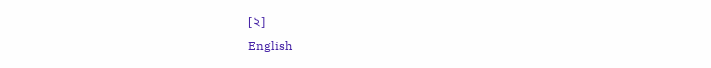[২]
English